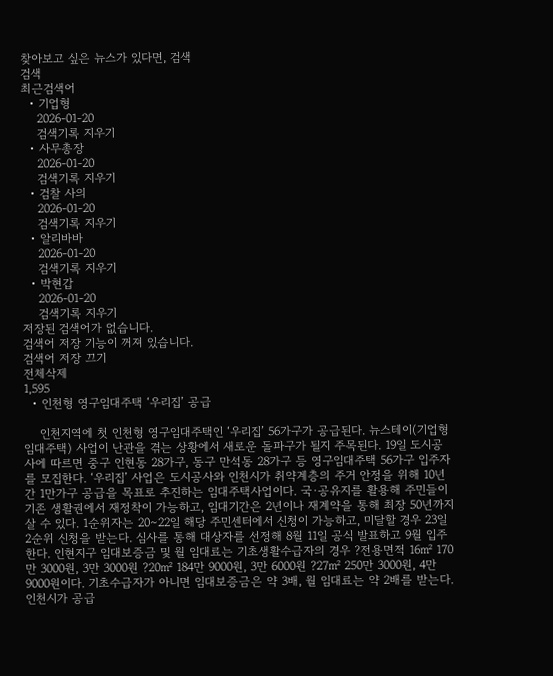찾아보고 싶은 뉴스가 있다면, 검색
검색
최근검색어
  • 기업형
    2026-01-20
    검색기록 지우기
  • 사무총장
    2026-01-20
    검색기록 지우기
  • 검찰 사의
    2026-01-20
    검색기록 지우기
  • 알리바바
    2026-01-20
    검색기록 지우기
  • 박현갑
    2026-01-20
    검색기록 지우기
저장된 검색어가 없습니다.
검색어 저장 기능이 꺼져 있습니다.
검색어 저장 끄기
전체삭제
1,595
  • 인천형 영구임대주택 ‘우리집’ 공급

    인천지역에 첫 인천형 영구임대주택인 ‘우리집’ 56가구가 공급된다. 뉴스테이(기업형 임대주택) 사업이 난관을 겪는 상황에서 새로운 돌파구가 될지 주목된다. 19일 도시공사에 따르면 중구 인현동 28가구, 동구 만석동 28가구 등 영구임대주택 56가구 입주자를 모집한다. ‘우리집’ 사업은 도시공사와 인천시가 취약계층의 주거 안정을 위해 10년간 1만가구 공급을 목표로 추진하는 임대주택사업이다. 국·공유지를 활용해 주민들이 기존 생활권에서 재정착이 가능하고, 임대기간은 2년이나 재계약을 통해 최장 50년까지 살 수 있다. 1순위자는 20∼22일 해당 주민센터에서 신청이 가능하고, 미달할 경우 23일 2순위 신청을 받는다. 심사를 통해 대상자를 선정해 8월 11일 공식 발표하고 9월 입주한다. 인현지구 임대보증금 및 월 임대료는 기초생활수급자의 경우 ?전용면적 16㎡ 170만 3000원, 3만 3000원 ?20㎡ 184만 9000원, 3만 6000원 ?27㎡ 250만 3000원, 4만 9000원이다. 기초수급자가 아니면 임대보증금은 약 3배, 월 임대료는 약 2배를 받는다. 인천시가 공급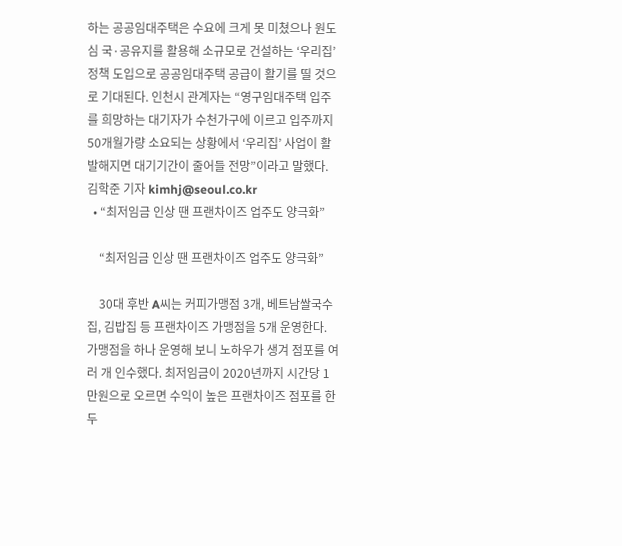하는 공공임대주택은 수요에 크게 못 미쳤으나 원도심 국·공유지를 활용해 소규모로 건설하는 ‘우리집’ 정책 도입으로 공공임대주택 공급이 활기를 띨 것으로 기대된다. 인천시 관계자는 “영구임대주택 입주를 희망하는 대기자가 수천가구에 이르고 입주까지 50개월가량 소요되는 상황에서 ‘우리집’ 사업이 활발해지면 대기기간이 줄어들 전망”이라고 말했다. 김학준 기자 kimhj@seoul.co.kr
  • “최저임금 인상 땐 프랜차이즈 업주도 양극화”

    “최저임금 인상 땐 프랜차이즈 업주도 양극화”

    30대 후반 A씨는 커피가맹점 3개, 베트남쌀국수집, 김밥집 등 프랜차이즈 가맹점을 5개 운영한다. 가맹점을 하나 운영해 보니 노하우가 생겨 점포를 여러 개 인수했다. 최저임금이 2020년까지 시간당 1만원으로 오르면 수익이 높은 프랜차이즈 점포를 한두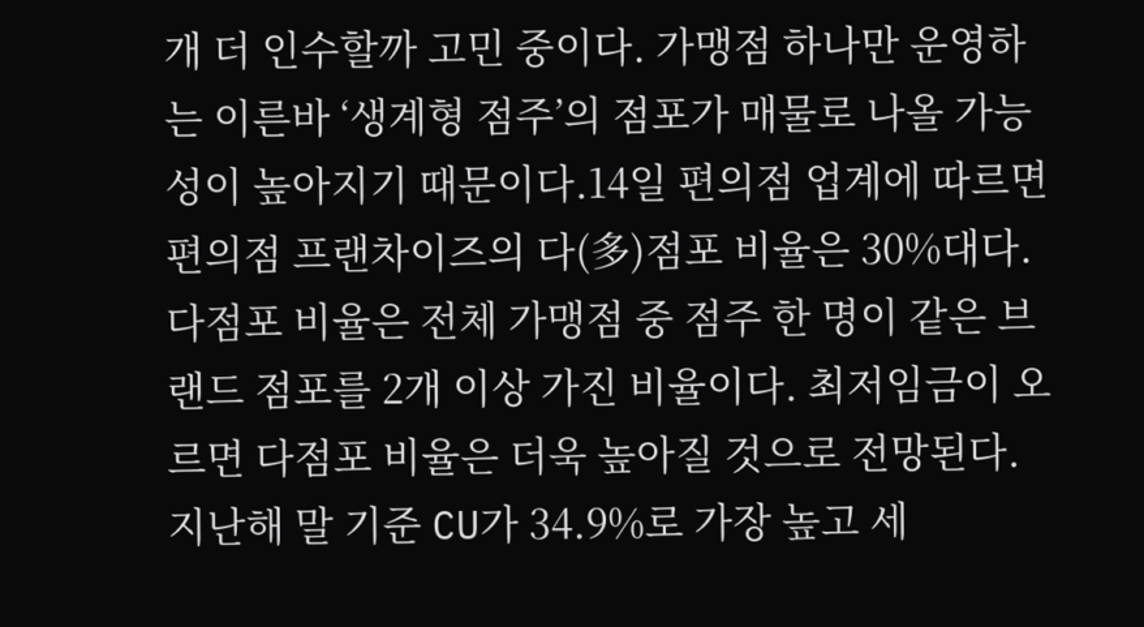개 더 인수할까 고민 중이다. 가맹점 하나만 운영하는 이른바 ‘생계형 점주’의 점포가 매물로 나올 가능성이 높아지기 때문이다.14일 편의점 업계에 따르면 편의점 프랜차이즈의 다(多)점포 비율은 30%대다. 다점포 비율은 전체 가맹점 중 점주 한 명이 같은 브랜드 점포를 2개 이상 가진 비율이다. 최저임금이 오르면 다점포 비율은 더욱 높아질 것으로 전망된다. 지난해 말 기준 CU가 34.9%로 가장 높고 세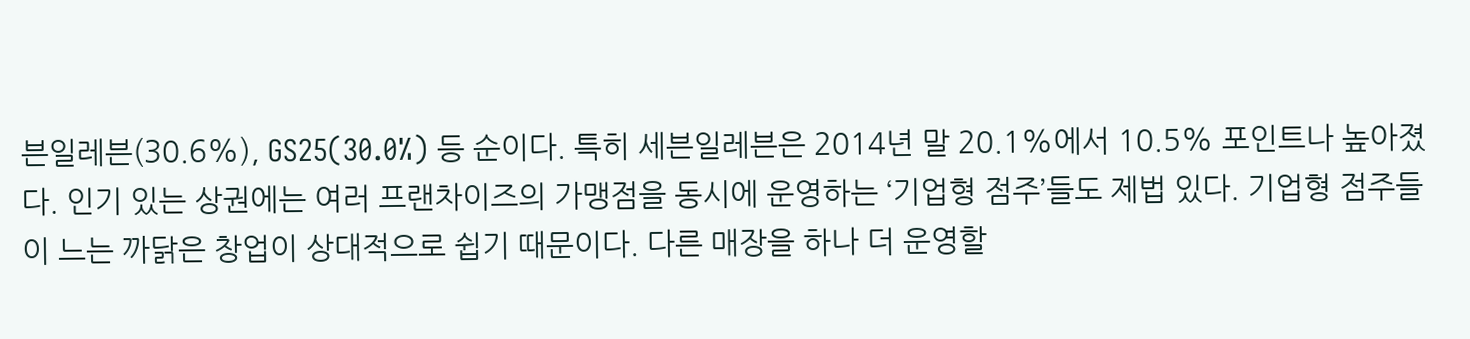븐일레븐(30.6%), GS25(30.0%) 등 순이다. 특히 세븐일레븐은 2014년 말 20.1%에서 10.5% 포인트나 높아졌다. 인기 있는 상권에는 여러 프랜차이즈의 가맹점을 동시에 운영하는 ‘기업형 점주’들도 제법 있다. 기업형 점주들이 느는 까닭은 창업이 상대적으로 쉽기 때문이다. 다른 매장을 하나 더 운영할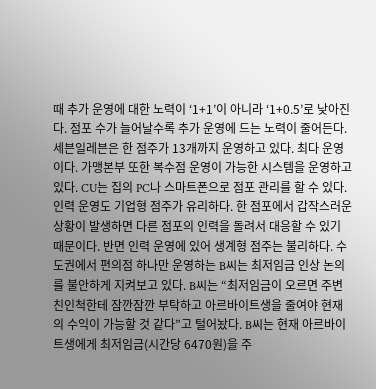때 추가 운영에 대한 노력이 ‘1+1’이 아니라 ‘1+0.5’로 낮아진다. 점포 수가 늘어날수록 추가 운영에 드는 노력이 줄어든다. 세븐일레븐은 한 점주가 13개까지 운영하고 있다. 최다 운영이다. 가맹본부 또한 복수점 운영이 가능한 시스템을 운영하고 있다. CU는 집의 PC나 스마트폰으로 점포 관리를 할 수 있다. 인력 운영도 기업형 점주가 유리하다. 한 점포에서 갑작스러운 상황이 발생하면 다른 점포의 인력을 돌려서 대응할 수 있기 때문이다. 반면 인력 운영에 있어 생계형 점주는 불리하다. 수도권에서 편의점 하나만 운영하는 B씨는 최저임금 인상 논의를 불안하게 지켜보고 있다. B씨는 “최저임금이 오르면 주변 친인척한테 잠깐잠깐 부탁하고 아르바이트생을 줄여야 현재의 수익이 가능할 것 같다”고 털어놨다. B씨는 현재 아르바이트생에게 최저임금(시간당 6470원)을 주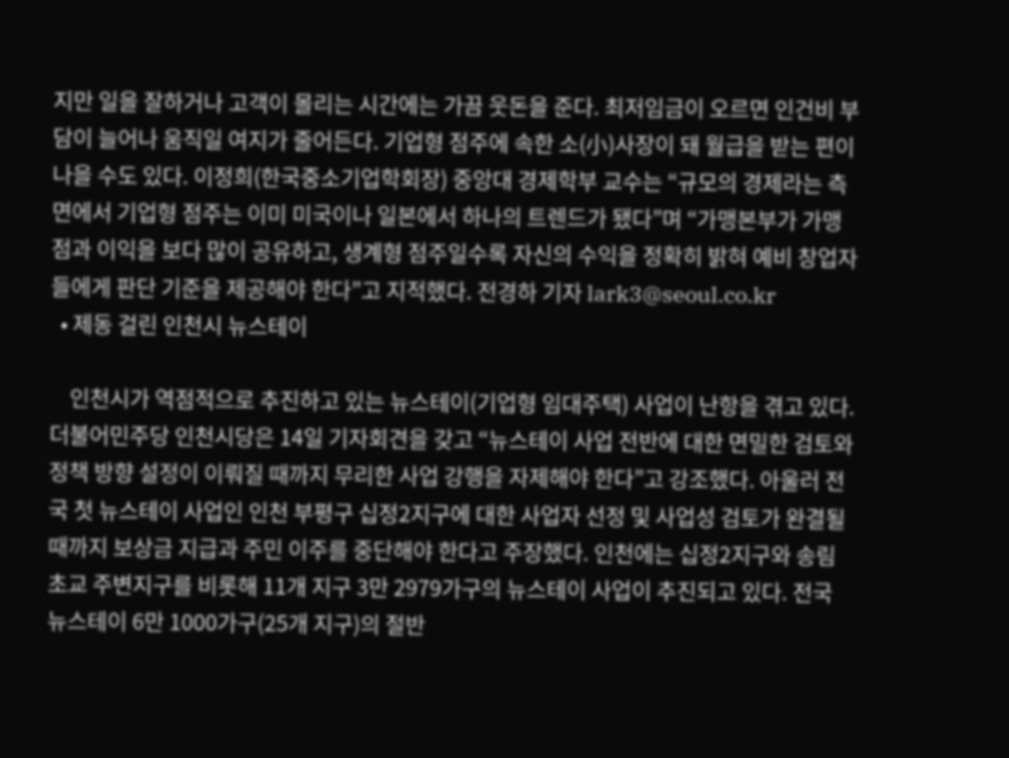지만 일을 잘하거나 고객이 몰리는 시간에는 가끔 웃돈을 준다. 최저임금이 오르면 인건비 부담이 늘어나 움직일 여지가 줄어든다. 기업형 점주에 속한 소(小)사장이 돼 월급을 받는 편이 나을 수도 있다. 이정희(한국중소기업학회장) 중앙대 경제학부 교수는 “규모의 경제라는 측면에서 기업형 점주는 이미 미국이나 일본에서 하나의 트렌드가 됐다”며 “가맹본부가 가맹점과 이익을 보다 많이 공유하고, 생계형 점주일수록 자신의 수익을 정확히 밝혀 예비 창업자들에게 판단 기준을 제공해야 한다”고 지적했다. 전경하 기자 lark3@seoul.co.kr
  • 제동 걸린 인천시 뉴스테이

    인천시가 역점적으로 추진하고 있는 뉴스테이(기업형 임대주택) 사업이 난항을 겪고 있다. 더불어민주당 인천시당은 14일 기자회견을 갖고 “뉴스테이 사업 전반에 대한 면밀한 검토와 정책 방향 설정이 이뤄질 때까지 무리한 사업 강행을 자제해야 한다”고 강조했다. 아울러 전국 첫 뉴스테이 사업인 인천 부평구 십정2지구에 대한 사업자 선정 및 사업성 검토가 완결될 때까지 보상금 지급과 주민 이주를 중단해야 한다고 주장했다. 인천에는 십정2지구와 송림초교 주변지구를 비롯해 11개 지구 3만 2979가구의 뉴스테이 사업이 추진되고 있다. 전국 뉴스테이 6만 1000가구(25개 지구)의 절반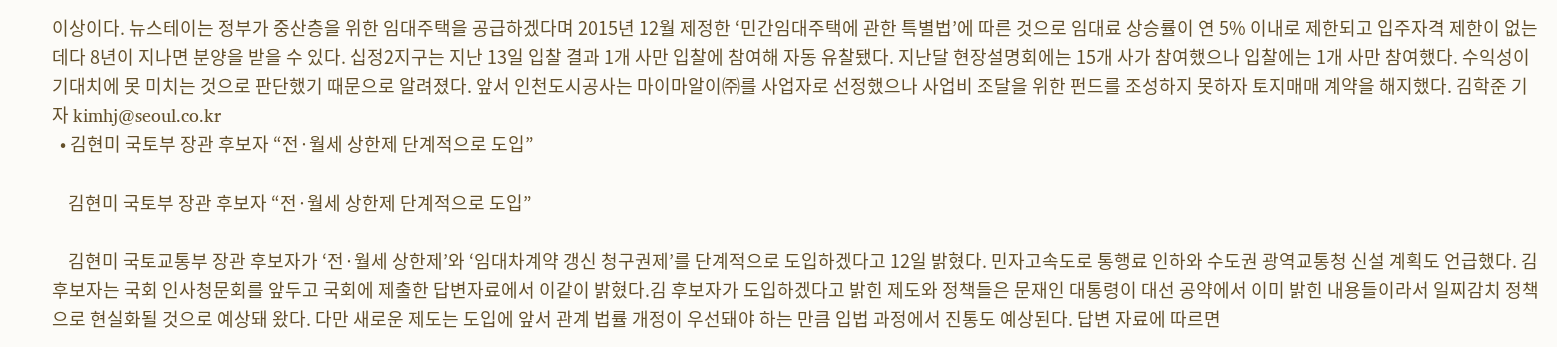이상이다. 뉴스테이는 정부가 중산층을 위한 임대주택을 공급하겠다며 2015년 12월 제정한 ‘민간임대주택에 관한 특별법’에 따른 것으로 임대료 상승률이 연 5% 이내로 제한되고 입주자격 제한이 없는 데다 8년이 지나면 분양을 받을 수 있다. 십정2지구는 지난 13일 입찰 결과 1개 사만 입찰에 참여해 자동 유찰됐다. 지난달 현장설명회에는 15개 사가 참여했으나 입찰에는 1개 사만 참여했다. 수익성이 기대치에 못 미치는 것으로 판단했기 때문으로 알려졌다. 앞서 인천도시공사는 마이마알이㈜를 사업자로 선정했으나 사업비 조달을 위한 펀드를 조성하지 못하자 토지매매 계약을 해지했다. 김학준 기자 kimhj@seoul.co.kr
  • 김현미 국토부 장관 후보자 “전·월세 상한제 단계적으로 도입”

    김현미 국토부 장관 후보자 “전·월세 상한제 단계적으로 도입”

    김현미 국토교통부 장관 후보자가 ‘전·월세 상한제’와 ‘임대차계약 갱신 청구권제’를 단계적으로 도입하겠다고 12일 밝혔다. 민자고속도로 통행료 인하와 수도권 광역교통청 신설 계획도 언급했다. 김 후보자는 국회 인사청문회를 앞두고 국회에 제출한 답변자료에서 이같이 밝혔다.김 후보자가 도입하겠다고 밝힌 제도와 정책들은 문재인 대통령이 대선 공약에서 이미 밝힌 내용들이라서 일찌감치 정책으로 현실화될 것으로 예상돼 왔다. 다만 새로운 제도는 도입에 앞서 관계 법률 개정이 우선돼야 하는 만큼 입법 과정에서 진통도 예상된다. 답변 자료에 따르면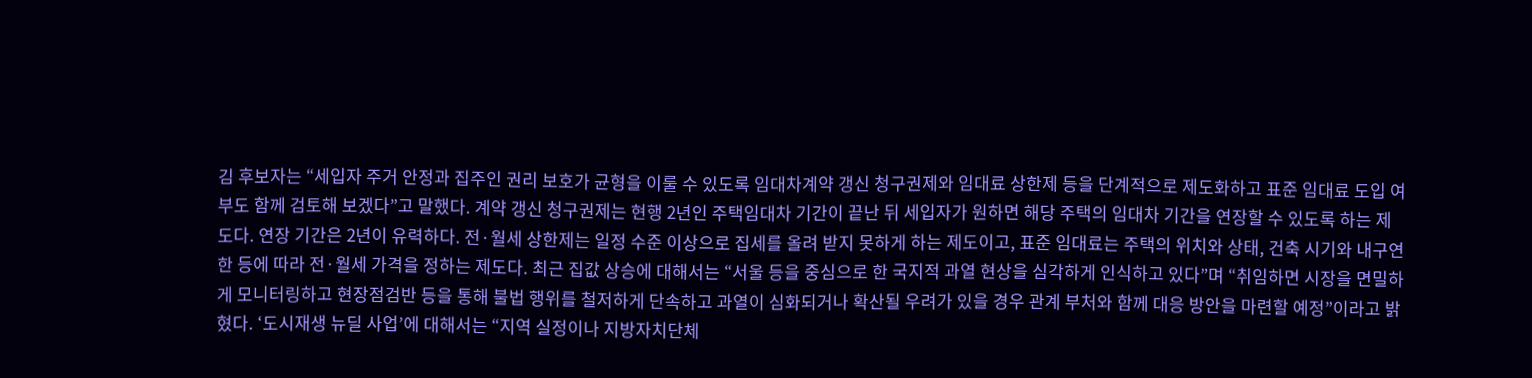김 후보자는 “세입자 주거 안정과 집주인 권리 보호가 균형을 이룰 수 있도록 임대차계약 갱신 청구권제와 임대료 상한제 등을 단계적으로 제도화하고 표준 임대료 도입 여부도 함께 검토해 보겠다”고 말했다. 계약 갱신 청구권제는 현행 2년인 주택임대차 기간이 끝난 뒤 세입자가 원하면 해당 주택의 임대차 기간을 연장할 수 있도록 하는 제도다. 연장 기간은 2년이 유력하다. 전·월세 상한제는 일정 수준 이상으로 집세를 올려 받지 못하게 하는 제도이고, 표준 임대료는 주택의 위치와 상태, 건축 시기와 내구연한 등에 따라 전·월세 가격을 정하는 제도다. 최근 집값 상승에 대해서는 “서울 등을 중심으로 한 국지적 과열 현상을 심각하게 인식하고 있다”며 “취임하면 시장을 면밀하게 모니터링하고 현장점검반 등을 통해 불법 행위를 철저하게 단속하고 과열이 심화되거나 확산될 우려가 있을 경우 관계 부처와 함께 대응 방안을 마련할 예정”이라고 밝혔다. ‘도시재생 뉴딜 사업’에 대해서는 “지역 실정이나 지방자치단체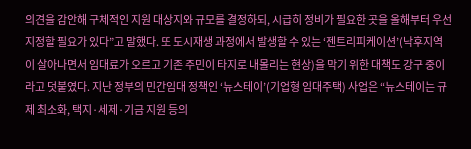의견을 감안해 구체적인 지원 대상지와 규모를 결정하되, 시급히 정비가 필요한 곳을 올해부터 우선 지정할 필요가 있다”고 말했다. 또 도시재생 과정에서 발생할 수 있는 ‘젠트리피케이션’(낙후지역이 살아나면서 임대료가 오르고 기존 주민이 타지로 내몰리는 현상)을 막기 위한 대책도 강구 중이라고 덧붙였다. 지난 정부의 민간임대 정책인 ‘뉴스테이’(기업형 임대주택) 사업은 “뉴스테이는 규제 최소화, 택지·세제·기금 지원 등의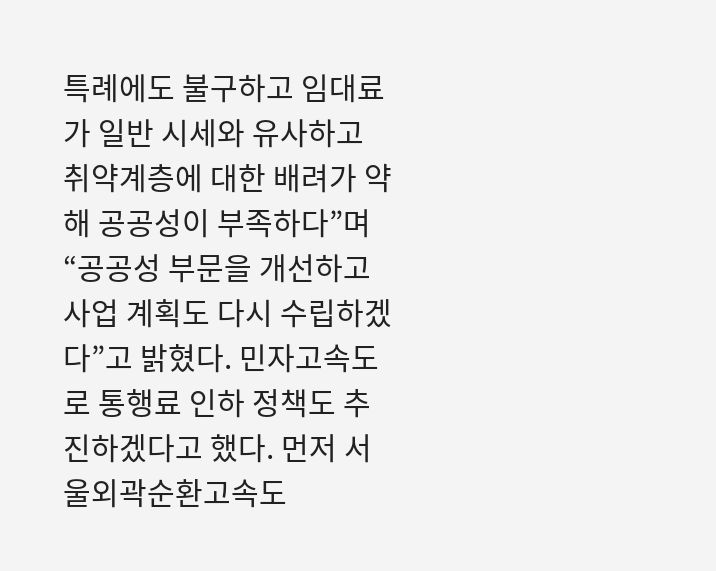특례에도 불구하고 임대료가 일반 시세와 유사하고 취약계층에 대한 배려가 약해 공공성이 부족하다”며 “공공성 부문을 개선하고 사업 계획도 다시 수립하겠다”고 밝혔다. 민자고속도로 통행료 인하 정책도 추진하겠다고 했다. 먼저 서울외곽순환고속도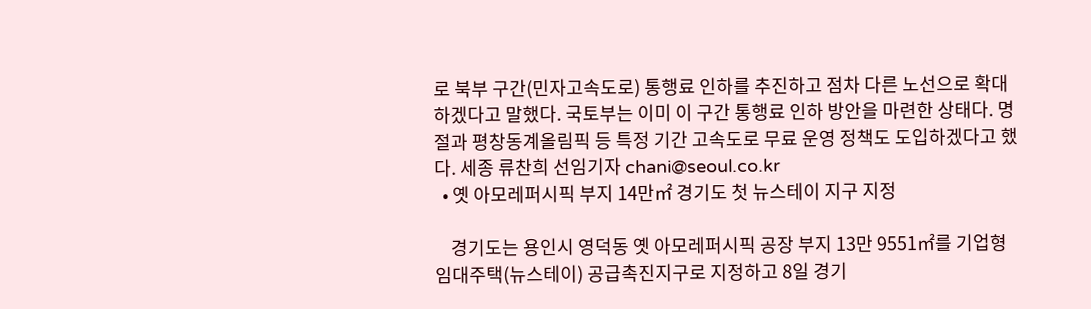로 북부 구간(민자고속도로) 통행료 인하를 추진하고 점차 다른 노선으로 확대하겠다고 말했다. 국토부는 이미 이 구간 통행료 인하 방안을 마련한 상태다. 명절과 평창동계올림픽 등 특정 기간 고속도로 무료 운영 정책도 도입하겠다고 했다. 세종 류찬희 선임기자 chani@seoul.co.kr
  • 옛 아모레퍼시픽 부지 14만㎡ 경기도 첫 뉴스테이 지구 지정

    경기도는 용인시 영덕동 옛 아모레퍼시픽 공장 부지 13만 9551㎡를 기업형임대주택(뉴스테이) 공급촉진지구로 지정하고 8일 경기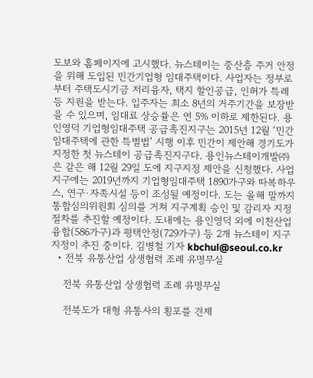도보와 홈페이지에 고시했다. 뉴스테이는 중산층 주거 안정을 위해 도입된 민간기업형 임대주택이다. 사업자는 정부로부터 주택도시기금 저리융자, 택지 할인공급, 인허가 특례 등 지원을 받는다. 입주자는 최소 8년의 거주기간을 보장받을 수 있으며, 임대료 상승률은 연 5% 이하로 제한된다. 용인영덕 기업형임대주택 공급촉진지구는 2015년 12월 ‘민간임대주택에 관한 특별법’ 시행 이후 민간이 제안해 경기도가 지정한 첫 뉴스테이 공급촉진지구다. 용인뉴스테이개발㈜은 같은 해 12월 29일 도에 지구지정 제안을 신청했다. 사업지구에는 2019년까지 기업형임대주택 1890가구와 따복하우스, 연구·자족시설 등이 조성될 예정이다. 도는 올해 말까지 통합심의위원회 심의를 거쳐 지구계획 승인 및 감리자 지정 절차를 추진할 예정이다. 도내에는 용인영덕 외에 이천산업융합(586가구)과 평택안정(729가구) 등 2개 뉴스테이 지구지정이 추진 중이다. 김병철 기자 kbchul@seoul.co.kr
  • 전북 유통산업 상생협력 조례 유명무실

    전북 유통산업 상생협력 조례 유명무실

    전북도가 대형 유통사의 횡포를 견제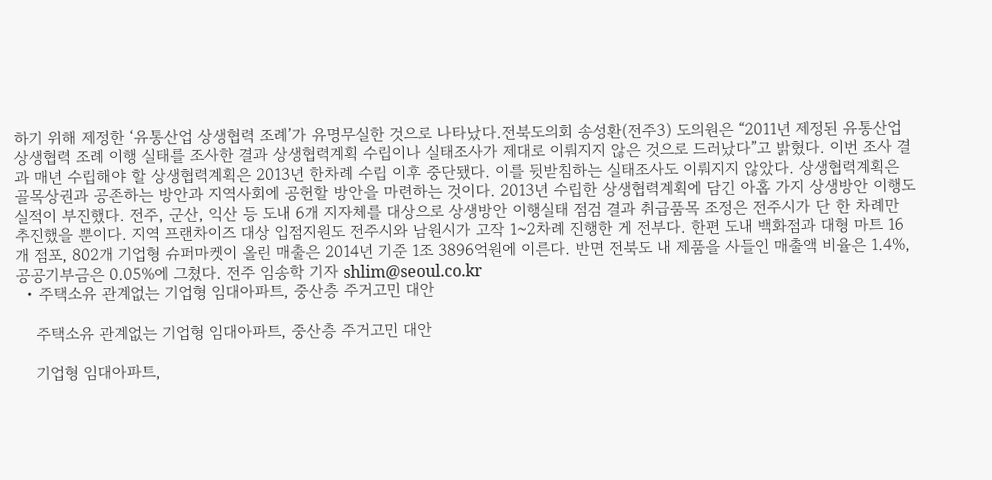하기 위해 제정한 ‘유통산업 상생협력 조례’가 유명무실한 것으로 나타났다.전북도의회 송성환(전주3) 도의원은 “2011년 제정된 유통산업 상생협력 조례 이행 실태를 조사한 결과 상생협력계획 수립이나 실태조사가 제대로 이뤄지지 않은 것으로 드러났다”고 밝혔다. 이번 조사 결과 매년 수립해야 할 상생협력계획은 2013년 한차례 수립 이후 중단됐다. 이를 뒷받침하는 실태조사도 이뤄지지 않았다. 상생협력계획은 골목상권과 공존하는 방안과 지역사회에 공헌할 방안을 마련하는 것이다. 2013년 수립한 상생협력계획에 담긴 아홉 가지 상생방안 이행도 실적이 부진했다. 전주, 군산, 익산 등 도내 6개 지자체를 대상으로 상생방안 이행실태 점검 결과 취급품목 조정은 전주시가 단 한 차례만 추진했을 뿐이다. 지역 프랜차이즈 대상 입점지원도 전주시와 남원시가 고작 1~2차례 진행한 게 전부다. 한편 도내 백화점과 대형 마트 16개 점포, 802개 기업형 슈퍼마켓이 올린 매출은 2014년 기준 1조 3896억원에 이른다. 반면 전북도 내 제품을 사들인 매출액 비율은 1.4%, 공공기부금은 0.05%에 그쳤다. 전주 임송학 기자 shlim@seoul.co.kr
  • 주택소유 관계없는 기업형 임대아파트, 중산층 주거고민 대안

    주택소유 관계없는 기업형 임대아파트, 중산층 주거고민 대안

    기업형 임대아파트,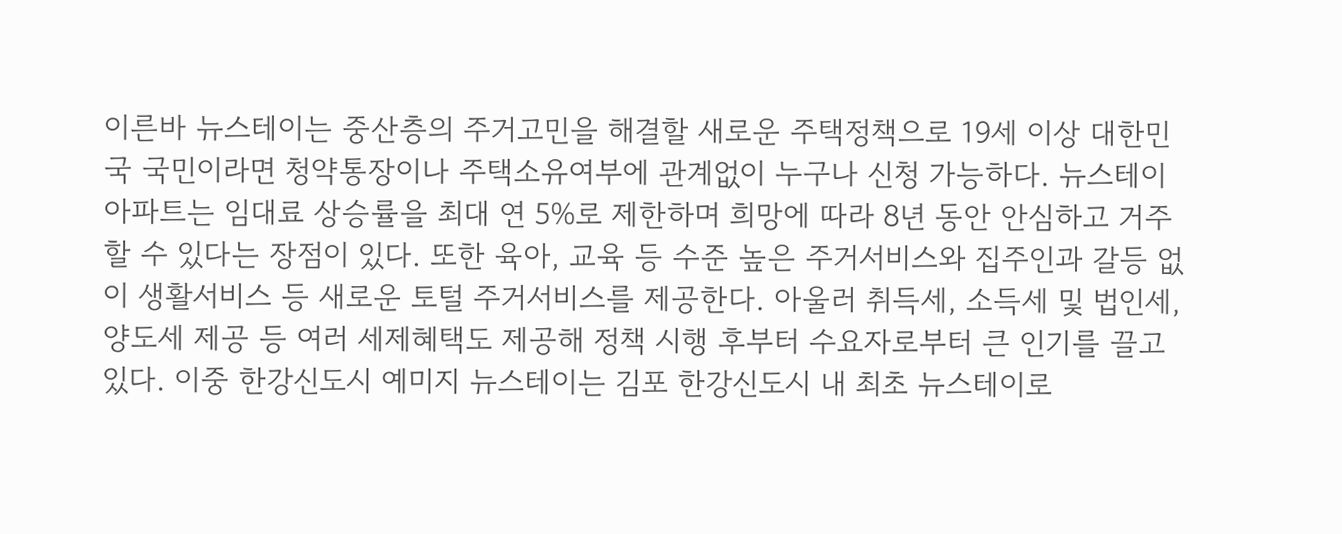이른바 뉴스테이는 중산층의 주거고민을 해결할 새로운 주택정책으로 19세 이상 대한민국 국민이라면 청약통장이나 주택소유여부에 관계없이 누구나 신청 가능하다. 뉴스테이 아파트는 임대료 상승률을 최대 연 5%로 제한하며 희망에 따라 8년 동안 안심하고 거주할 수 있다는 장점이 있다. 또한 육아, 교육 등 수준 높은 주거서비스와 집주인과 갈등 없이 생활서비스 등 새로운 토털 주거서비스를 제공한다. 아울러 취득세, 소득세 및 법인세, 양도세 제공 등 여러 세제혜택도 제공해 정책 시행 후부터 수요자로부터 큰 인기를 끌고 있다. 이중 한강신도시 예미지 뉴스테이는 김포 한강신도시 내 최초 뉴스테이로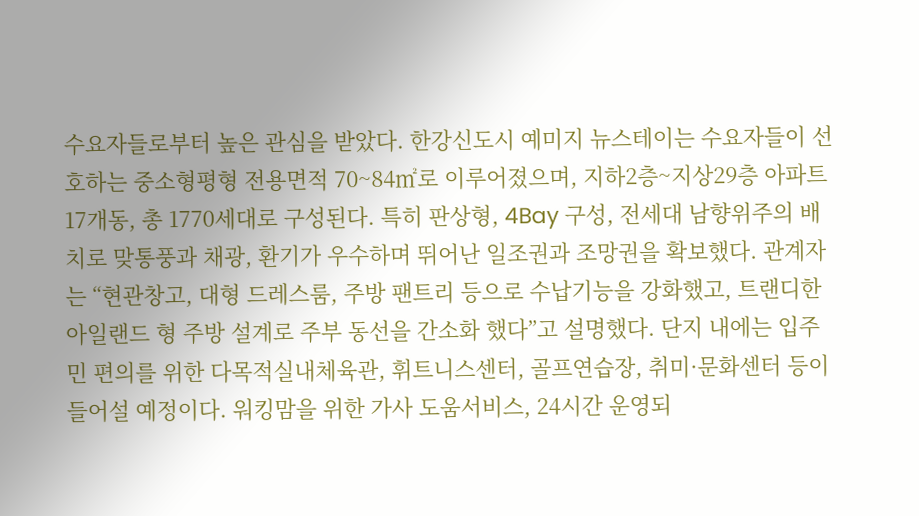수요자들로부터 높은 관심을 받았다. 한강신도시 예미지 뉴스테이는 수요자들이 선호하는 중소형평형 전용면적 70~84㎡로 이루어졌으며, 지하2층~지상29층 아파트 17개동, 총 1770세대로 구성된다. 특히 판상형, 4Bay 구성, 전세대 남향위주의 배치로 맞통풍과 채광, 환기가 우수하며 뛰어난 일조권과 조망권을 확보했다. 관계자는 “현관창고, 대형 드레스룸, 주방 팬트리 등으로 수납기능을 강화했고, 트랜디한 아일랜드 형 주방 설계로 주부 동선을 간소화 했다”고 설명했다. 단지 내에는 입주민 편의를 위한 다목적실내체육관, 휘트니스센터, 골프연습장, 취미·문화센터 등이 들어설 예정이다. 워킹맘을 위한 가사 도움서비스, 24시간 운영되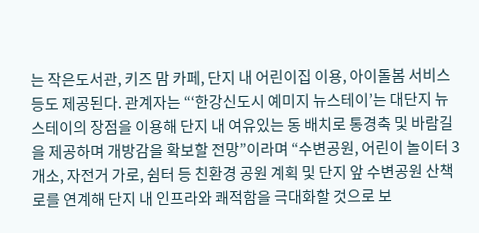는 작은도서관, 키즈 맘 카페, 단지 내 어린이집 이용, 아이돌봄 서비스 등도 제공된다. 관계자는 “‘한강신도시 예미지 뉴스테이’는 대단지 뉴스테이의 장점을 이용해 단지 내 여유있는 동 배치로 통경축 및 바람길을 제공하며 개방감을 확보할 전망”이라며 “수변공원, 어린이 놀이터 3개소, 자전거 가로, 쉼터 등 친환경 공원 계획 및 단지 앞 수변공원 산책로를 연계해 단지 내 인프라와 쾌적함을 극대화할 것으로 보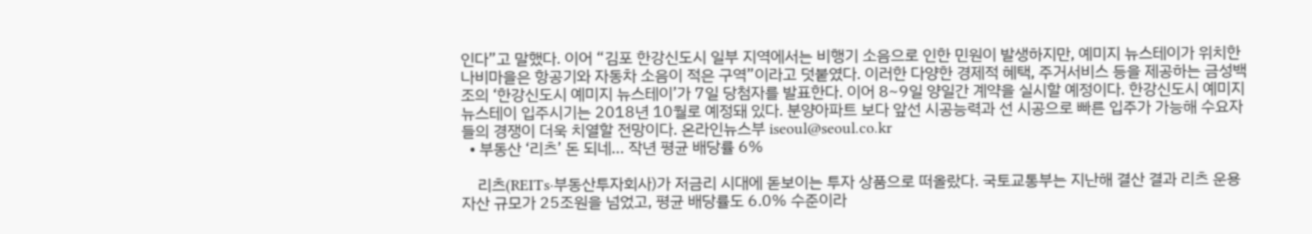인다”고 말했다. 이어 “김포 한강신도시 일부 지역에서는 비행기 소음으로 인한 민원이 발생하지만, 예미지 뉴스테이가 위치한 나비마을은 항공기와 자동차 소음이 적은 구역”이라고 덧붙였다. 이러한 다양한 경제적 혜택, 주거서비스 등을 제공하는 금성백조의 ‘한강신도시 예미지 뉴스테이’가 7일 당첨자를 발표한다. 이어 8~9일 양일간 계약을 실시할 예정이다. 한강신도시 예미지 뉴스테이 입주시기는 2018년 10월로 예정돼 있다. 분양아파트 보다 앞선 시공능력과 선 시공으로 빠른 입주가 가능해 수요자들의 경쟁이 더욱 치열할 전망이다. 온라인뉴스부 iseoul@seoul.co.kr
  • 부동산 ‘리츠’ 돈 되네… 작년 평균 배당률 6%

    리츠(REITs·부동산투자회사)가 저금리 시대에 돋보이는 투자 상품으로 떠올랐다. 국토교통부는 지난해 결산 결과 리츠 운용 자산 규모가 25조원을 넘었고, 평균 배당률도 6.0% 수준이라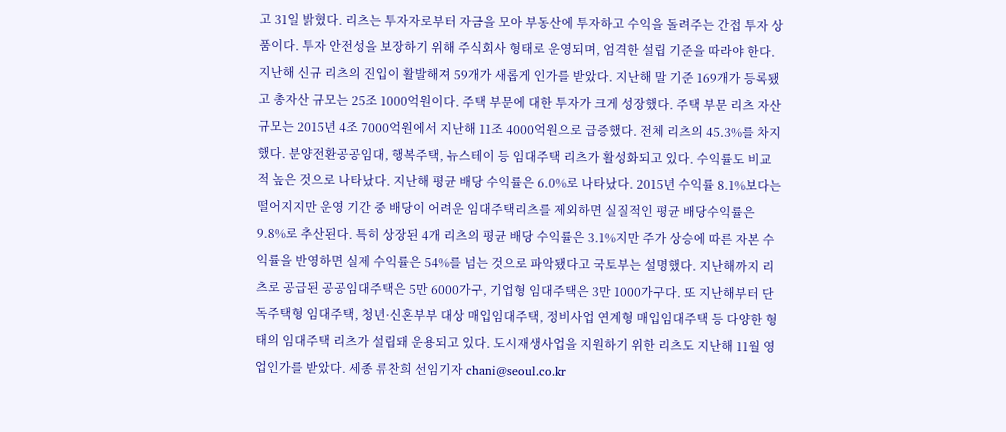고 31일 밝혔다. 리츠는 투자자로부터 자금을 모아 부동산에 투자하고 수익을 돌려주는 간접 투자 상품이다. 투자 안전성을 보장하기 위해 주식회사 형태로 운영되며, 엄격한 설립 기준을 따라야 한다. 지난해 신규 리츠의 진입이 활발해져 59개가 새롭게 인가를 받았다. 지난해 말 기준 169개가 등록됐고 총자산 규모는 25조 1000억원이다. 주택 부문에 대한 투자가 크게 성장했다. 주택 부문 리츠 자산 규모는 2015년 4조 7000억원에서 지난해 11조 4000억원으로 급증했다. 전체 리츠의 45.3%를 차지했다. 분양전환공공임대, 행복주택, 뉴스테이 등 임대주택 리츠가 활성화되고 있다. 수익률도 비교적 높은 것으로 나타났다. 지난해 평균 배당 수익률은 6.0%로 나타났다. 2015년 수익률 8.1%보다는 떨어지지만 운영 기간 중 배당이 어려운 임대주택리츠를 제외하면 실질적인 평균 배당수익률은 9.8%로 추산된다. 특히 상장된 4개 리츠의 평균 배당 수익률은 3.1%지만 주가 상승에 따른 자본 수익률을 반영하면 실제 수익률은 54%를 넘는 것으로 파악됐다고 국토부는 설명했다. 지난해까지 리츠로 공급된 공공임대주택은 5만 6000가구, 기업형 임대주택은 3만 1000가구다. 또 지난해부터 단독주택형 임대주택, 청년·신혼부부 대상 매입임대주택, 정비사업 연계형 매입임대주택 등 다양한 형태의 임대주택 리츠가 설립돼 운용되고 있다. 도시재생사업을 지원하기 위한 리츠도 지난해 11월 영업인가를 받았다. 세종 류찬희 선임기자 chani@seoul.co.kr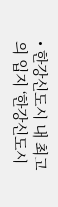• 한강신도시 내 최고의 입지 ‘한강신도시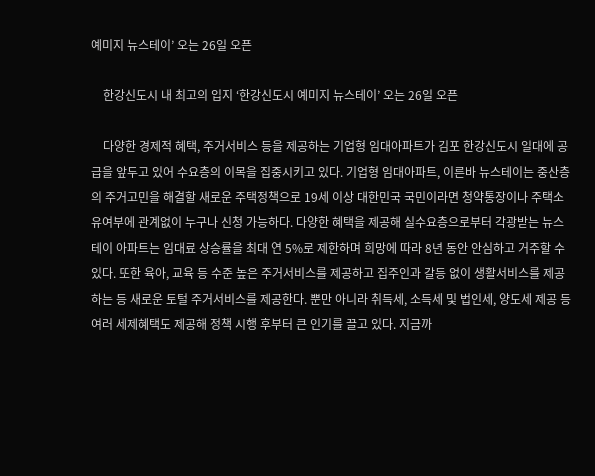예미지 뉴스테이’ 오는 26일 오픈

    한강신도시 내 최고의 입지 ‘한강신도시 예미지 뉴스테이’ 오는 26일 오픈

    다양한 경제적 혜택, 주거서비스 등을 제공하는 기업형 임대아파트가 김포 한강신도시 일대에 공급을 앞두고 있어 수요층의 이목을 집중시키고 있다. 기업형 임대아파트, 이른바 뉴스테이는 중산층의 주거고민을 해결할 새로운 주택정책으로 19세 이상 대한민국 국민이라면 청약통장이나 주택소유여부에 관계없이 누구나 신청 가능하다. 다양한 혜택을 제공해 실수요층으로부터 각광받는 뉴스테이 아파트는 임대료 상승률을 최대 연 5%로 제한하며 희망에 따라 8년 동안 안심하고 거주할 수 있다. 또한 육아, 교육 등 수준 높은 주거서비스를 제공하고 집주인과 갈등 없이 생활서비스를 제공하는 등 새로운 토털 주거서비스를 제공한다. 뿐만 아니라 취득세, 소득세 및 법인세, 양도세 제공 등 여러 세제혜택도 제공해 정책 시행 후부터 큰 인기를 끌고 있다. 지금까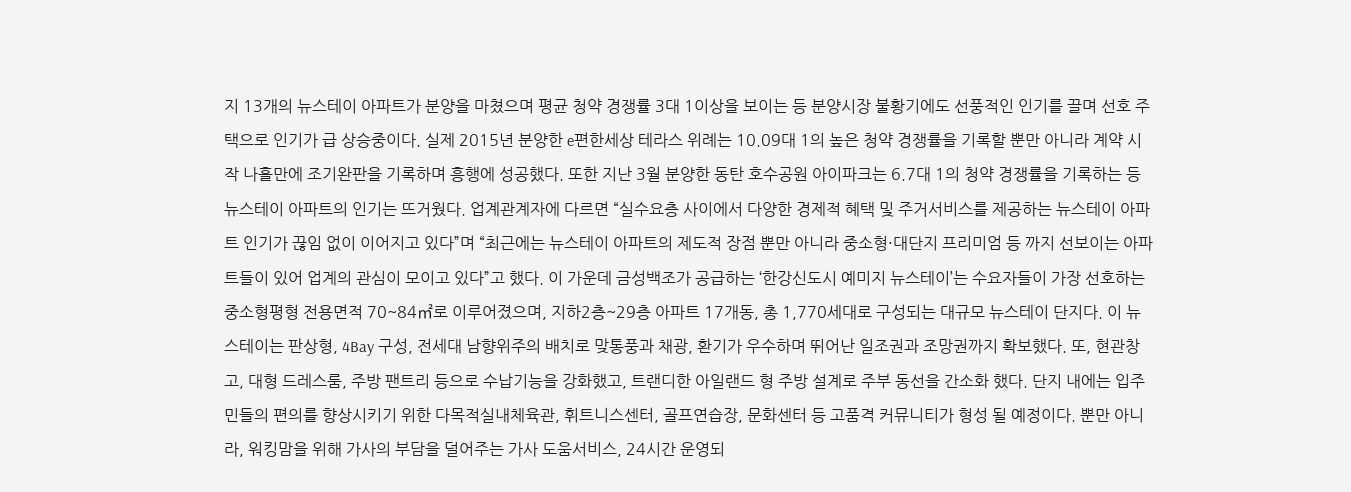지 13개의 뉴스테이 아파트가 분양을 마쳤으며 평균 청약 경쟁률 3대 1이상을 보이는 등 분양시장 불황기에도 선풍적인 인기를 끌며 선호 주택으로 인기가 급 상승중이다. 실제 2015년 분양한 e편한세상 테라스 위례는 10.09대 1의 높은 청약 경쟁률을 기록할 뿐만 아니라 계약 시작 나흘만에 조기완판을 기록하며 흥행에 성공했다. 또한 지난 3월 분양한 동탄 호수공원 아이파크는 6.7대 1의 청약 경쟁률을 기록하는 등 뉴스테이 아파트의 인기는 뜨거웠다. 업계관계자에 다르면 “실수요층 사이에서 다양한 경제적 혜택 및 주거서비스를 제공하는 뉴스테이 아파트 인기가 끊임 없이 이어지고 있다”며 “최근에는 뉴스테이 아파트의 제도적 장점 뿐만 아니라 중소형·대단지 프리미엄 등 까지 선보이는 아파트들이 있어 업계의 관심이 모이고 있다”고 했다. 이 가운데 금성백조가 공급하는 ‘한강신도시 예미지 뉴스테이’는 수요자들이 가장 선호하는 중소형평형 전용면적 70~84㎡로 이루어졌으며, 지하2층~29층 아파트 17개동, 총 1,770세대로 구성되는 대규모 뉴스테이 단지다. 이 뉴스테이는 판상형, 4Bay 구성, 전세대 남향위주의 배치로 맞통풍과 채광, 환기가 우수하며 뛰어난 일조권과 조망권까지 확보했다. 또, 현관창고, 대형 드레스룸, 주방 팬트리 등으로 수납기능을 강화했고, 트랜디한 아일랜드 형 주방 설계로 주부 동선을 간소화 했다. 단지 내에는 입주민들의 편의를 향상시키기 위한 다목적실내체육관, 휘트니스센터, 골프연습장, 문화센터 등 고품격 커뮤니티가 형성 될 예정이다. 뿐만 아니라, 워킹맘을 위해 가사의 부담을 덜어주는 가사 도움서비스, 24시간 운영되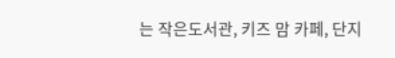는 작은도서관, 키즈 맘 카페, 단지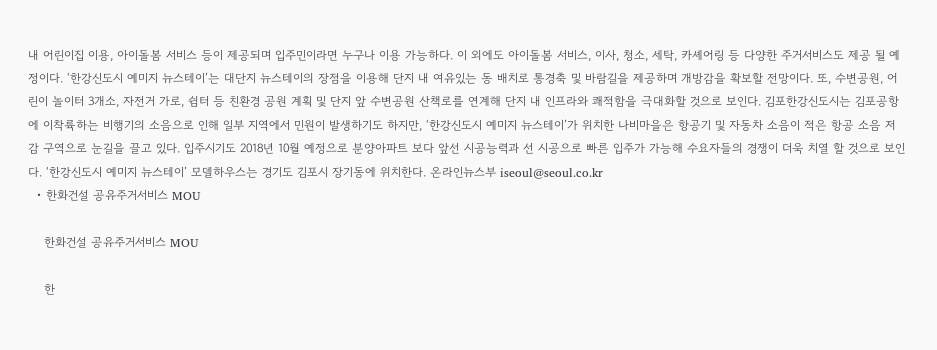내 어린이집 이용, 아이돌봄 서비스 등이 제공되며 입주민이라면 누구나 이용 가능하다. 이 외에도 아이돌봄 서비스, 이사, 청소, 세탁, 카셰어링 등 다양한 주거서비스도 제공 될 예정이다. ‘한강신도시 예미지 뉴스테이’는 대단지 뉴스테이의 장점을 이용해 단지 내 여유있는 동 배치로 통경축 및 바람길을 제공하며 개방감을 확보할 전망이다. 또, 수변공원, 어린이 놀이터 3개소, 자전거 가로, 쉼터 등 친환경 공원 계획 및 단지 앞 수변공원 산책로를 연계해 단지 내 인프라와 쾌적함을 극대화할 것으로 보인다. 김포한강신도시는 김포공항에 이착륙하는 비행기의 소음으로 인해 일부 지역에서 민원이 발생하기도 하지만, ‘한강신도시 예미지 뉴스테이’가 위치한 나비마을은 항공기 및 자동차 소음이 적은 항공 소음 저감 구역으로 눈길을 끌고 있다. 입주시기도 2018년 10월 예정으로 분양아파트 보다 앞선 시공능력과 선 시공으로 빠른 입주가 가능해 수요자들의 경쟁이 더욱 치열 할 것으로 보인다. ‘한강신도시 예미지 뉴스테이’ 모델하우스는 경기도 김포시 장기동에 위치한다. 온라인뉴스부 iseoul@seoul.co.kr
  • 한화건설 공유주거서비스 MOU

    한화건설 공유주거서비스 MOU

    한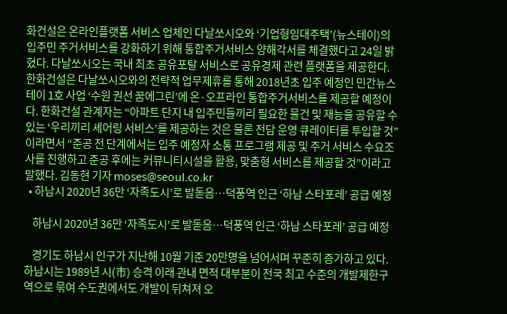화건설은 온라인플랫폼 서비스 업체인 다날쏘시오와 ‘기업형임대주택’(뉴스테이)의 입주민 주거서비스를 강화하기 위해 통합주거서비스 양해각서를 체결했다고 24일 밝혔다. 다날쏘시오는 국내 최초 공유포탈 서비스로 공유경제 관련 플랫폼을 제공한다. 한화건설은 다날쏘시오와의 전략적 업무제휴를 통해 2018년초 입주 예정인 민간뉴스테이 1호 사업 ‘수원 권선 꿈에그린’에 온·오프라인 통합주거서비스를 제공할 예정이다. 한화건설 관계자는 “아파트 단지 내 입주민들끼리 필요한 물건 및 재능을 공유할 수 있는 ‘우리끼리 셰어링 서비스’를 제공하는 것은 물론 전담 운영 큐레이터를 투입할 것”이라면서 “준공 전 단계에서는 입주 예정자 소통 프로그램 제공 및 주거 서비스 수요조사를 진행하고 준공 후에는 커뮤니티시설을 활용, 맞춤형 서비스를 제공할 것”이라고 말했다. 김동현 기자 moses@seoul.co.kr
  • 하남시 2020년 36만 ‘자족도시’로 발돋음…덕풍역 인근 ‘하남 스타포레’ 공급 예정

    하남시 2020년 36만 ‘자족도시’로 발돋음…덕풍역 인근 ‘하남 스타포레’ 공급 예정

    경기도 하남시 인구가 지난해 10월 기준 20만명을 넘어서며 꾸준히 증가하고 있다. 하남시는 1989년 시(市) 승격 이래 관내 면적 대부분이 전국 최고 수준의 개발제한구역으로 묶여 수도권에서도 개발이 뒤쳐져 오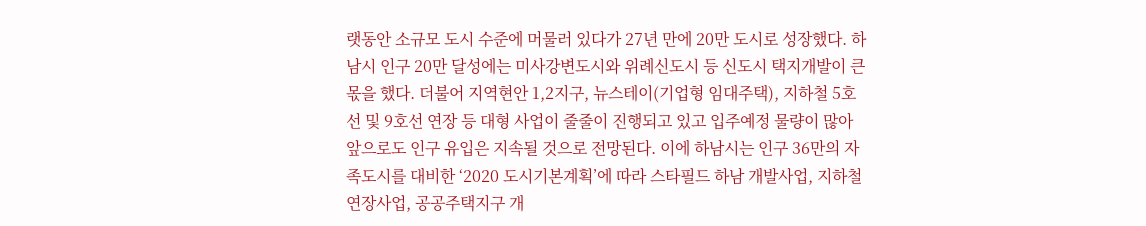랫동안 소규모 도시 수준에 머물러 있다가 27년 만에 20만 도시로 성장했다. 하남시 인구 20만 달성에는 미사강변도시와 위례신도시 등 신도시 택지개발이 큰 몫을 했다. 더불어 지역현안 1,2지구, 뉴스테이(기업형 임대주택), 지하철 5호선 및 9호선 연장 등 대형 사업이 줄줄이 진행되고 있고 입주예정 물량이 많아 앞으로도 인구 유입은 지속될 것으로 전망된다. 이에 하남시는 인구 36만의 자족도시를 대비한 ‘2020 도시기본계획’에 따라 스타필드 하남 개발사업, 지하철 연장사업, 공공주택지구 개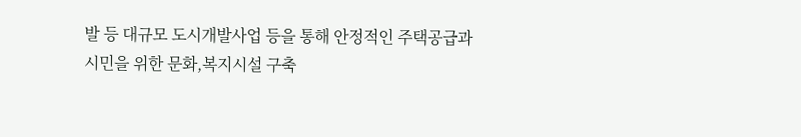발 등 대규모 도시개발사업 등을 통해 안정적인 주택공급과 시민을 위한 문화,복지시설 구축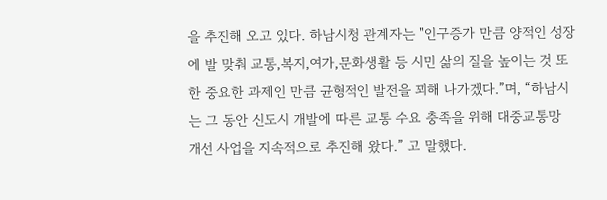을 추진해 오고 있다. 하남시청 관계자는 "인구증가 만큼 양적인 성장에 발 맞춰 교통,복지,여가,문화생활 등 시민 삶의 질을 높이는 것 또한 중요한 과제인 만큼 균형적인 발전을 꾀해 나가겠다.”며, “하남시는 그 동안 신도시 개발에 따른 교통 수요 충족을 위해 대중교통망 개선 사업을 지속적으로 추진해 왔다.” 고 말했다.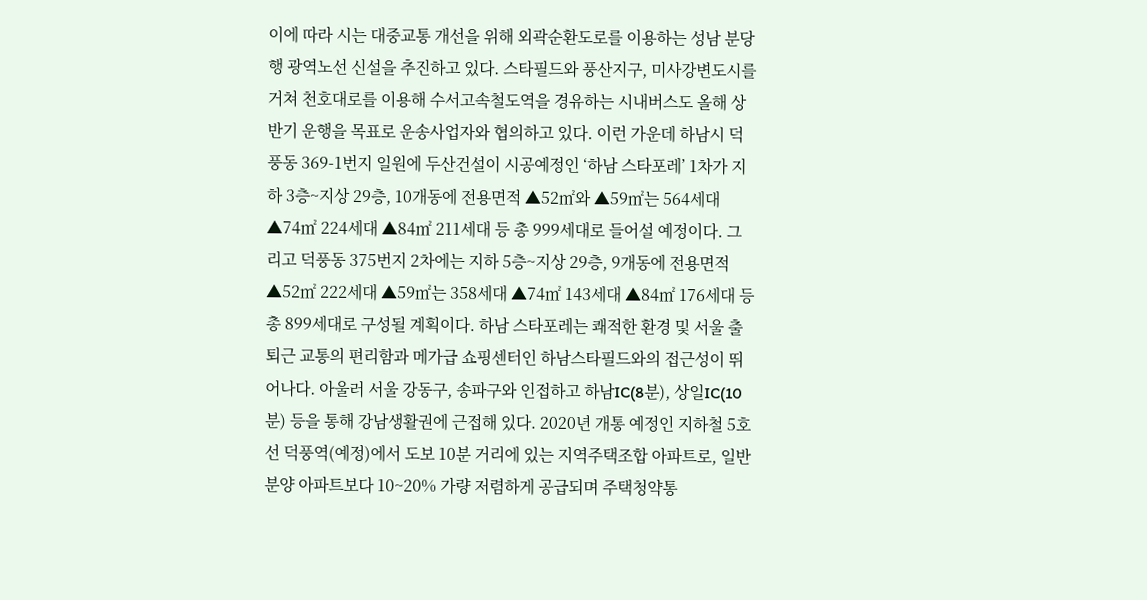이에 따라 시는 대중교통 개선을 위해 외곽순환도로를 이용하는 성남 분당행 광역노선 신설을 추진하고 있다. 스타필드와 풍산지구, 미사강변도시를 거쳐 천호대로를 이용해 수서고속철도역을 경유하는 시내버스도 올해 상반기 운행을 목표로 운송사업자와 협의하고 있다. 이런 가운데 하남시 덕풍동 369-1번지 일원에 두산건설이 시공예정인 ‘하남 스타포레’ 1차가 지하 3층~지상 29층, 10개동에 전용면적 ▲52㎡와 ▲59㎡는 564세대 ▲74㎡ 224세대 ▲84㎡ 211세대 등 총 999세대로 들어설 예정이다. 그리고 덕풍동 375번지 2차에는 지하 5층~지상 29층, 9개동에 전용면적 ▲52㎡ 222세대 ▲59㎡는 358세대 ▲74㎡ 143세대 ▲84㎡ 176세대 등 총 899세대로 구성될 계획이다. 하남 스타포레는 쾌적한 환경 및 서울 출퇴근 교통의 편리함과 메가급 쇼핑센터인 하남스타필드와의 접근성이 뛰어나다. 아울러 서울 강동구, 송파구와 인접하고 하남IC(8분), 상일IC(10분) 등을 통해 강남생활권에 근접해 있다. 2020년 개통 예정인 지하철 5호선 덕풍역(예정)에서 도보 10분 거리에 있는 지역주택조합 아파트로, 일반 분양 아파트보다 10~20% 가량 저렴하게 공급되며 주택청약통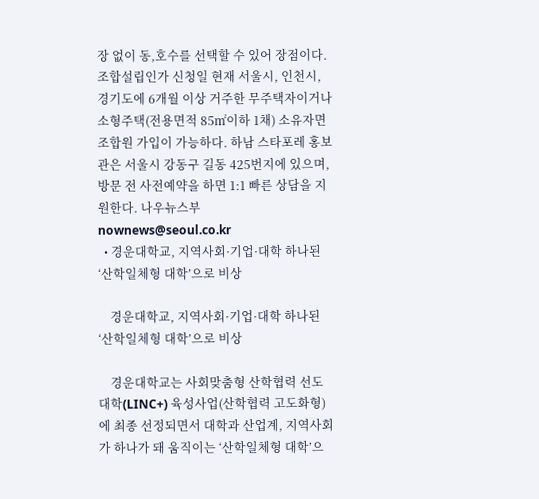장 없이 동,호수를 선택할 수 있어 장점이다. 조합설립인가 신청일 현재 서울시, 인천시, 경기도에 6개월 이상 거주한 무주택자이거나 소형주택(전용면적 85㎡이하 1채) 소유자면 조합원 가입이 가능하다. 하남 스타포레 홍보관은 서울시 강동구 길동 425번지에 있으며, 방문 전 사전예약을 하면 1:1 빠른 상담을 지원한다. 나우뉴스부 nownews@seoul.co.kr
  • 경운대학교, 지역사회·기업·대학 하나된 ‘산학일체형 대학’으로 비상

    경운대학교, 지역사회·기업·대학 하나된 ‘산학일체형 대학’으로 비상

    경운대학교는 사회맞춤형 산학협력 선도대학(LINC+) 육성사업(산학협력 고도화형)에 최종 선정되면서 대학과 산업계, 지역사회가 하나가 돼 움직이는 ‘산학일체형 대학’으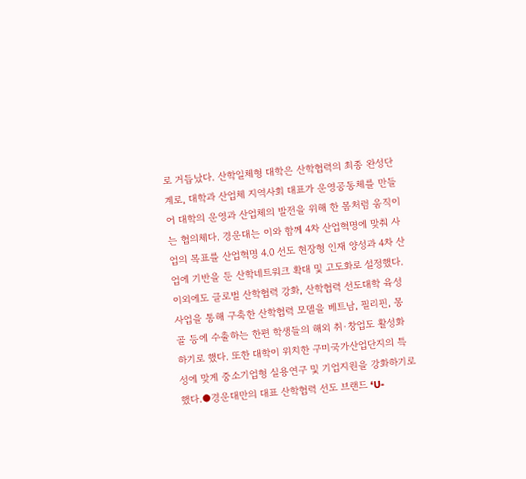로 거듭났다. 산학일체형 대학은 산학협력의 최종 완성단계로, 대학과 산업체 지역사회 대표가 운영공동체를 만들어 대학의 운영과 산업체의 발전을 위해 한 몸처럼 움직이는 협의체다. 경운대는 이와 함께 4차 산업혁명에 맞춰 사업의 목표를 산업혁명 4.0 선도 현장형 인재 양성과 4차 산업에 기반을 둔 산학네트워크 확대 및 고도화로 설정했다. 이외에도 글로벌 산학협력 강화, 산학협력 선도대학 육성사업을 통해 구축한 산학협력 모델을 베트남, 필리핀, 몽골 등에 수출하는 한편 학생들의 해외 취·창업도 활성화하기로 했다. 또한 대학이 위치한 구미국가산업단지의 특성에 맞게 중소기업형 실용연구 및 기업지원을 강화하기로 했다.●경운대만의 대표 산학협력 선도 브랜드 ‘U-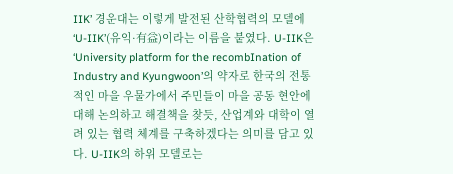IIK’ 경운대는 이렇게 발전된 산학협력의 모델에 ‘U-IIK’(유익·有益)이라는 이름을 붙였다. U-IIK은 ‘University platform for the recombInation of Industry and Kyungwoon’의 약자로 한국의 전통적인 마을 우물가에서 주민들이 마을 공동 현안에 대해 논의하고 해결책을 찾듯, 산업계와 대학이 열려 있는 협력 체계를 구축하겠다는 의미를 담고 있다. U-IIK의 하위 모델로는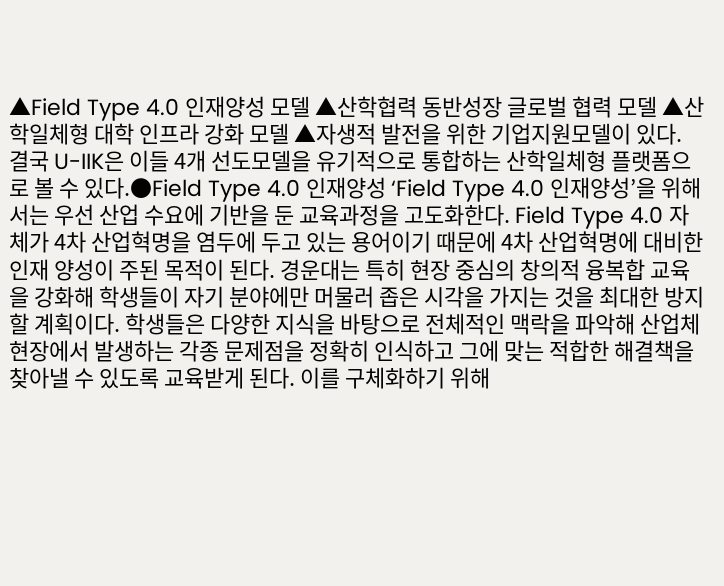▲Field Type 4.0 인재양성 모델 ▲산학협력 동반성장 글로벌 협력 모델 ▲산학일체형 대학 인프라 강화 모델 ▲자생적 발전을 위한 기업지원모델이 있다. 결국 U-IIK은 이들 4개 선도모델을 유기적으로 통합하는 산학일체형 플랫폼으로 볼 수 있다.●Field Type 4.0 인재양성 ‘Field Type 4.0 인재양성’을 위해서는 우선 산업 수요에 기반을 둔 교육과정을 고도화한다. Field Type 4.0 자체가 4차 산업혁명을 염두에 두고 있는 용어이기 때문에 4차 산업혁명에 대비한 인재 양성이 주된 목적이 된다. 경운대는 특히 현장 중심의 창의적 융복합 교육을 강화해 학생들이 자기 분야에만 머물러 좁은 시각을 가지는 것을 최대한 방지할 계획이다. 학생들은 다양한 지식을 바탕으로 전체적인 맥락을 파악해 산업체 현장에서 발생하는 각종 문제점을 정확히 인식하고 그에 맞는 적합한 해결책을 찾아낼 수 있도록 교육받게 된다. 이를 구체화하기 위해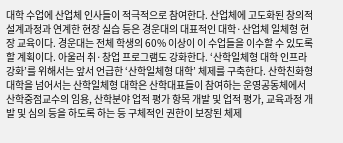대학 수업에 산업체 인사들이 적극적으로 참여한다. 산업체에 고도화된 창의적 설계과정과 연계한 현장 실습 등은 경운대의 대표적인 대학·산업체 일체형 현장 교육이다. 경운대는 전체 학생의 60% 이상이 이 수업들을 이수할 수 있도록 할 계획이다. 아울러 취·창업 프로그램도 강화한다. ‘산학일체형 대학 인프라 강화’를 위해서는 앞서 언급한 ‘산학일체형 대학’ 체제를 구축한다. 산학친화형 대학을 넘어서는 산학일체형 대학은 산학대표들이 참여하는 운영공동체에서 산학중점교수의 임용, 산학분야 업적 평가 항목 개발 및 업적 평가, 교육과정 개발 및 심의 등을 하도록 하는 등 구체적인 권한이 보장된 체제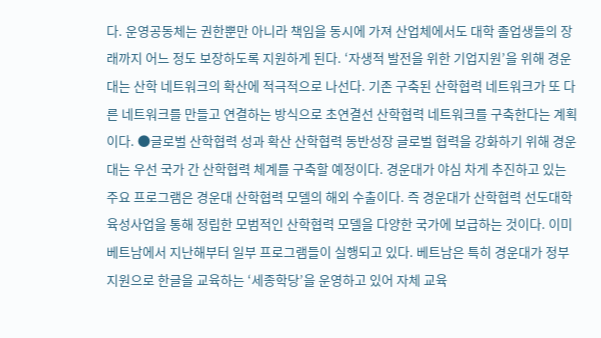다. 운영공동체는 권한뿐만 아니라 책임을 동시에 가져 산업체에서도 대학 졸업생들의 장래까지 어느 정도 보장하도록 지원하게 된다. ‘자생적 발전을 위한 기업지원’을 위해 경운대는 산학 네트워크의 확산에 적극적으로 나선다. 기존 구축된 산학협력 네트워크가 또 다른 네트워크를 만들고 연결하는 방식으로 초연결선 산학협력 네트워크를 구축한다는 계획이다. ●글로벌 산학협력 성과 확산 산학협력 동반성장 글로벌 협력을 강화하기 위해 경운대는 우선 국가 간 산학협력 체계를 구축할 예정이다. 경운대가 야심 차게 추진하고 있는 주요 프로그램은 경운대 산학협력 모델의 해외 수출이다. 즉 경운대가 산학협력 선도대학 육성사업을 통해 정립한 모범적인 산학협력 모델을 다양한 국가에 보급하는 것이다. 이미 베트남에서 지난해부터 일부 프로그램들이 실행되고 있다. 베트남은 특히 경운대가 정부 지원으로 한글을 교육하는 ‘세종학당’을 운영하고 있어 자체 교육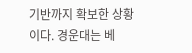기반까지 확보한 상황이다. 경운대는 베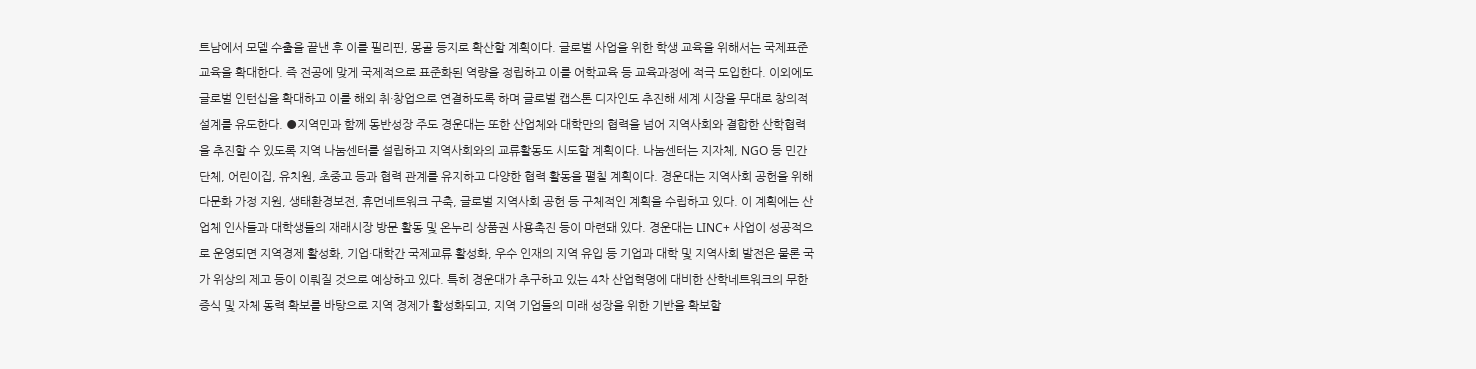트남에서 모델 수출을 끝낸 후 이를 필리핀, 몽골 등지로 확산할 계획이다. 글로벌 사업을 위한 학생 교육을 위해서는 국제표준교육을 확대한다. 즉 전공에 맞게 국제적으로 표준화된 역량을 정립하고 이를 어학교육 등 교육과정에 적극 도입한다. 이외에도 글로벌 인턴십을 확대하고 이를 해외 취·창업으로 연결하도록 하며 글로벌 캡스톤 디자인도 추진해 세계 시장을 무대로 창의적 설계를 유도한다. ●지역민과 함께 동반성장 주도 경운대는 또한 산업체와 대학만의 협력을 넘어 지역사회와 결합한 산학협력을 추진할 수 있도록 지역 나눔센터를 설립하고 지역사회와의 교류활동도 시도할 계획이다. 나눔센터는 지자체, NGO 등 민간단체, 어린이집, 유치원, 초중고 등과 협력 관계를 유지하고 다양한 협력 활동을 펼칠 계획이다. 경운대는 지역사회 공헌을 위해 다문화 가정 지원, 생태환경보전, 휴먼네트워크 구축, 글로벌 지역사회 공헌 등 구체적인 계획을 수립하고 있다. 이 계획에는 산업체 인사들과 대학생들의 재래시장 방문 활동 및 온누리 상품권 사용촉진 등이 마련돼 있다. 경운대는 LINC+ 사업이 성공적으로 운영되면 지역경제 활성화, 기업·대학간 국제교류 활성화, 우수 인재의 지역 유입 등 기업과 대학 및 지역사회 발전은 물론 국가 위상의 제고 등이 이뤄질 것으로 예상하고 있다. 특히 경운대가 추구하고 있는 4차 산업혁명에 대비한 산학네트워크의 무한 증식 및 자체 동력 확보를 바탕으로 지역 경제가 활성화되고, 지역 기업들의 미래 성장을 위한 기반을 확보할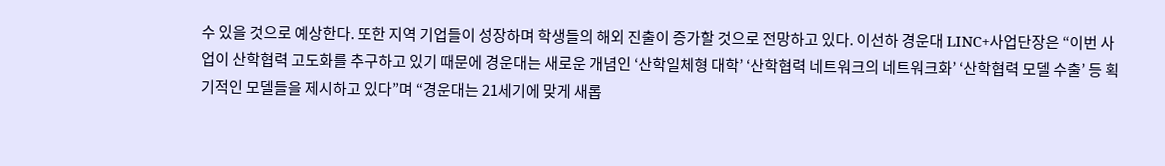수 있을 것으로 예상한다. 또한 지역 기업들이 성장하며 학생들의 해외 진출이 증가할 것으로 전망하고 있다. 이선하 경운대 LINC+사업단장은 “이번 사업이 산학협력 고도화를 추구하고 있기 때문에 경운대는 새로운 개념인 ‘산학일체형 대학’ ‘산학협력 네트워크의 네트워크화’ ‘산학협력 모델 수출’ 등 획기적인 모델들을 제시하고 있다”며 “경운대는 21세기에 맞게 새롭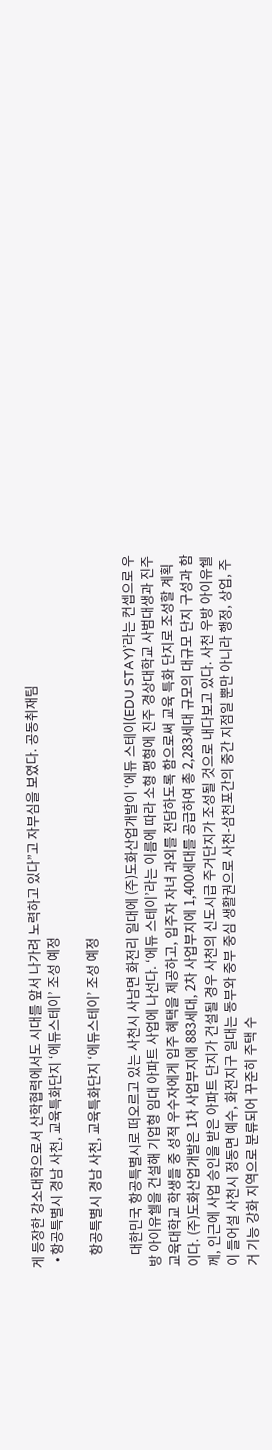게 등장한 강소대학으로서 산학협력에서도 시대를 앞서 나가려 노력하고 있다”고 자부심을 보였다. 공동취재팀
  • 항공특별시 경남 사천, 교육특화단지 ‘에듀스테이’ 조성 예정

    항공특별시 경남 사천, 교육특화단지 ‘에듀스테이’ 조성 예정

    대한민국 항공특별시로 떠오르고 있는 사천시 사남면 화전리 일대에 (주)도화산업개발이 ‘에듀 스테이(EDU STAY)’라는 컨셉으로 우방 아이유쉘을 건설해 기업형 임대 아파트 사업에 나선다. ‘에듀 스테이’라는 이름에 따라 소형 평형에 진주 경상대학교 사범대생과 진주 교육대학교 학생들 중 성적 우수자에게 입주 혜택을 제공하고, 입주자 자녀 과외를 전담하도록 함으로써 교육 특화 단지로 조성할 계획이다. (주)도화산업개발은 1차 사업부지에 883세대, 2차 사업부지에 1,400세대를 공급하여 총 2,283세대 규모의 대규모 단지 구성과 함께, 인근에 사업 승인을 받은 아파트 단지가 건설될 경우 사천의 신도시급 주거단지가 조성될 것으로 내다보고 있다. 사천 우방 아이유쉘이 들어설 사천시 정동면 예수, 화전지구 일대는 동부와 중부 중심 생활권으로 사천-삼천포간의 중간 지점일 뿐만 아니라 행정, 상업, 주거 기능 강화 지역으로 분류되어 꾸준히 주택 수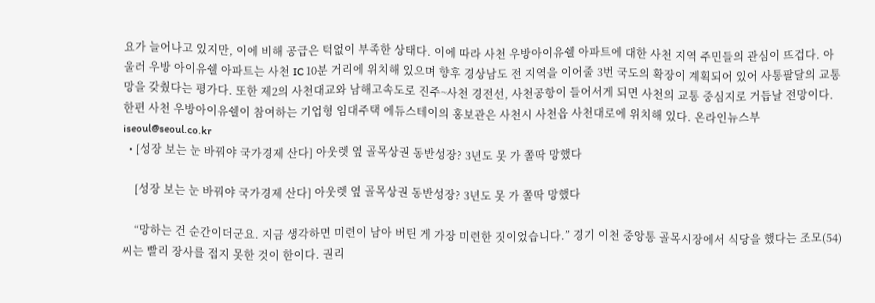요가 늘어나고 있지만, 이에 비해 공급은 턱없이 부족한 상태다. 이에 따라 사천 우방아이유쉘 아파트에 대한 사천 지역 주민들의 관심이 뜨겁다. 아울러 우방 아이유쉘 아파트는 사천 IC 10분 거리에 위치해 있으며 향후 경상남도 전 지역을 이어줄 3번 국도의 확장이 계획되어 있어 사통팔달의 교통망을 갖췄다는 평가다. 또한 제2의 사천대교와 남해고속도로 진주~사천 경전선, 사천공항이 들어서게 되면 사천의 교통 중심지로 거듭날 전망이다. 한편 사천 우방아이유쉘이 참여하는 기업형 임대주택 에듀스테이의 홍보관은 사천시 사천읍 사천대로에 위치해 있다. 온라인뉴스부 iseoul@seoul.co.kr
  • [성장 보는 눈 바꿔야 국가경제 산다] 아웃렛 옆 골목상권 동반성장? 3년도 못 가 쫄딱 망했다

    [성장 보는 눈 바꿔야 국가경제 산다] 아웃렛 옆 골목상권 동반성장? 3년도 못 가 쫄딱 망했다

    “망하는 건 순간이더군요. 지금 생각하면 미련이 남아 버틴 게 가장 미련한 짓이었습니다.” 경기 이천 중앙통 골목시장에서 식당을 했다는 조모(54)씨는 빨리 장사를 접지 못한 것이 한이다. 권리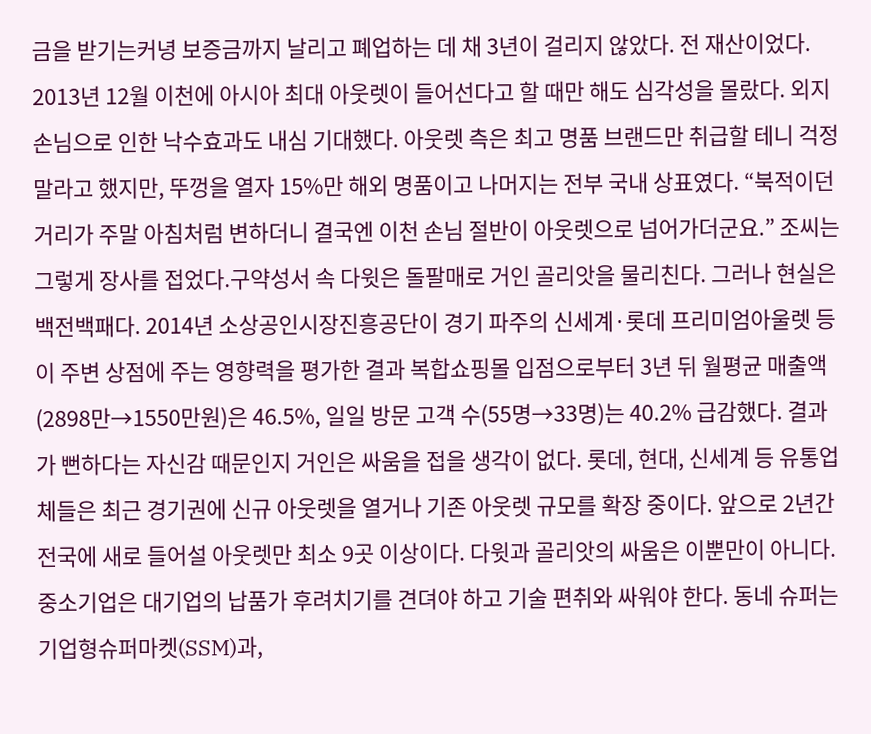금을 받기는커녕 보증금까지 날리고 폐업하는 데 채 3년이 걸리지 않았다. 전 재산이었다. 2013년 12월 이천에 아시아 최대 아웃렛이 들어선다고 할 때만 해도 심각성을 몰랐다. 외지 손님으로 인한 낙수효과도 내심 기대했다. 아웃렛 측은 최고 명품 브랜드만 취급할 테니 걱정 말라고 했지만, 뚜껑을 열자 15%만 해외 명품이고 나머지는 전부 국내 상표였다. “북적이던 거리가 주말 아침처럼 변하더니 결국엔 이천 손님 절반이 아웃렛으로 넘어가더군요.” 조씨는 그렇게 장사를 접었다.구약성서 속 다윗은 돌팔매로 거인 골리앗을 물리친다. 그러나 현실은 백전백패다. 2014년 소상공인시장진흥공단이 경기 파주의 신세계·롯데 프리미엄아울렛 등이 주변 상점에 주는 영향력을 평가한 결과 복합쇼핑몰 입점으로부터 3년 뒤 월평균 매출액(2898만→1550만원)은 46.5%, 일일 방문 고객 수(55명→33명)는 40.2% 급감했다. 결과가 뻔하다는 자신감 때문인지 거인은 싸움을 접을 생각이 없다. 롯데, 현대, 신세계 등 유통업체들은 최근 경기권에 신규 아웃렛을 열거나 기존 아웃렛 규모를 확장 중이다. 앞으로 2년간 전국에 새로 들어설 아웃렛만 최소 9곳 이상이다. 다윗과 골리앗의 싸움은 이뿐만이 아니다. 중소기업은 대기업의 납품가 후려치기를 견뎌야 하고 기술 편취와 싸워야 한다. 동네 슈퍼는 기업형슈퍼마켓(SSM)과,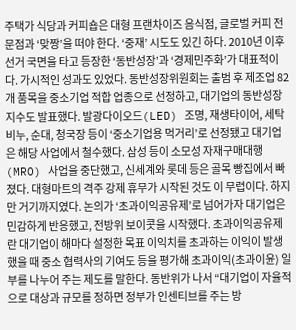주택가 식당과 커피숍은 대형 프랜차이즈 음식점, 글로벌 커피 전문점과 ‘맞짱’을 떠야 한다. ‘중재’ 시도도 있긴 하다. 2010년 이후 선거 국면을 타고 등장한 ‘동반성장’과 ‘경제민주화’가 대표적이다. 가시적인 성과도 있었다. 동반성장위원회는 출범 후 제조업 82개 품목을 중소기업 적합 업종으로 선정하고, 대기업의 동반성장지수도 발표했다. 발광다이오드(LED) 조명, 재생타이어, 세탁비누, 순대, 청국장 등이 ‘중소기업용 먹거리’로 선정됐고 대기업은 해당 사업에서 철수했다. 삼성 등이 소모성 자재구매대행(MRO) 사업을 중단했고, 신세계와 롯데 등은 골목 빵집에서 빠졌다. 대형마트의 격주 강제 휴무가 시작된 것도 이 무렵이다. 하지만 거기까지였다. 논의가 ‘초과이익공유제’로 넘어가자 대기업은 민감하게 반응했고, 전방위 보이콧을 시작했다. 초과이익공유제란 대기업이 해마다 설정한 목표 이익치를 초과하는 이익이 발생했을 때 중소 협력사의 기여도 등을 평가해 초과이익(초과이윤) 일부를 나누어 주는 제도를 말한다. 동반위가 나서 “대기업이 자율적으로 대상과 규모를 정하면 정부가 인센티브를 주는 방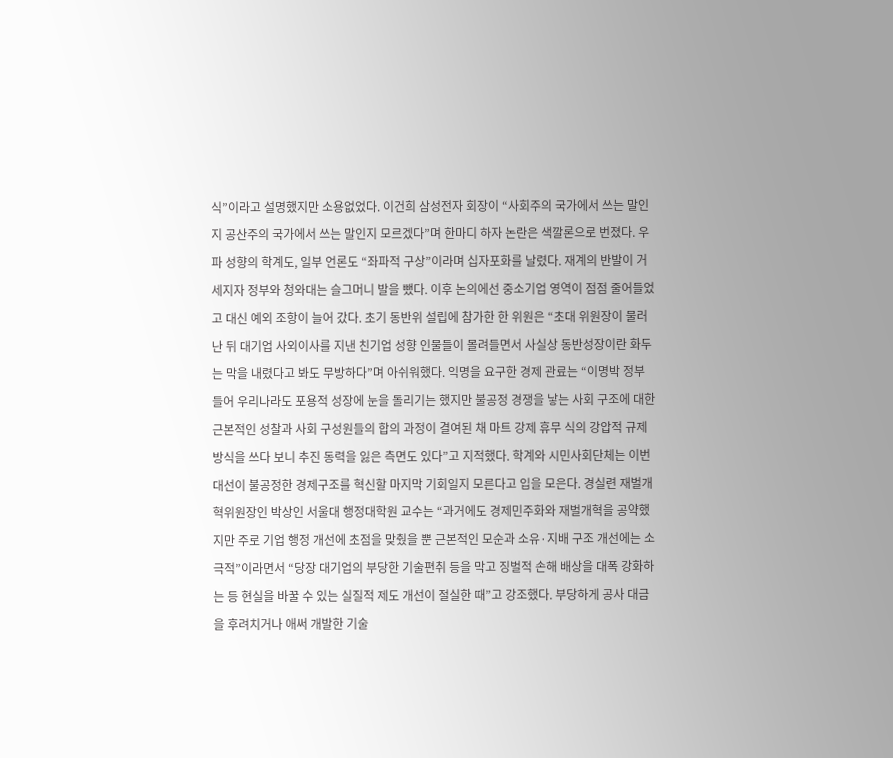식”이라고 설명했지만 소용없었다. 이건희 삼성전자 회장이 “사회주의 국가에서 쓰는 말인지 공산주의 국가에서 쓰는 말인지 모르겠다”며 한마디 하자 논란은 색깔론으로 번졌다. 우파 성향의 학계도, 일부 언론도 “좌파적 구상”이라며 십자포화를 날렸다. 재계의 반발이 거세지자 정부와 청와대는 슬그머니 발을 뺐다. 이후 논의에선 중소기업 영역이 점점 줄어들었고 대신 예외 조항이 늘어 갔다. 초기 동반위 설립에 참가한 한 위원은 “초대 위원장이 물러난 뒤 대기업 사외이사를 지낸 친기업 성향 인물들이 몰려들면서 사실상 동반성장이란 화두는 막을 내렸다고 봐도 무방하다”며 아쉬워했다. 익명을 요구한 경제 관료는 “이명박 정부 들어 우리나라도 포용적 성장에 눈을 돌리기는 했지만 불공정 경쟁을 낳는 사회 구조에 대한 근본적인 성찰과 사회 구성원들의 합의 과정이 결여된 채 마트 강제 휴무 식의 강압적 규제 방식을 쓰다 보니 추진 동력을 잃은 측면도 있다”고 지적했다. 학계와 시민사회단체는 이번 대선이 불공정한 경제구조를 혁신할 마지막 기회일지 모른다고 입을 모은다. 경실련 재벌개혁위원장인 박상인 서울대 행정대학원 교수는 “과거에도 경제민주화와 재벌개혁을 공약했지만 주로 기업 행정 개선에 초점을 맞췄을 뿐 근본적인 모순과 소유·지배 구조 개선에는 소극적”이라면서 “당장 대기업의 부당한 기술편취 등을 막고 징벌적 손해 배상을 대폭 강화하는 등 현실을 바꿀 수 있는 실질적 제도 개선이 절실한 때”고 강조했다. 부당하게 공사 대금을 후려치거나 애써 개발한 기술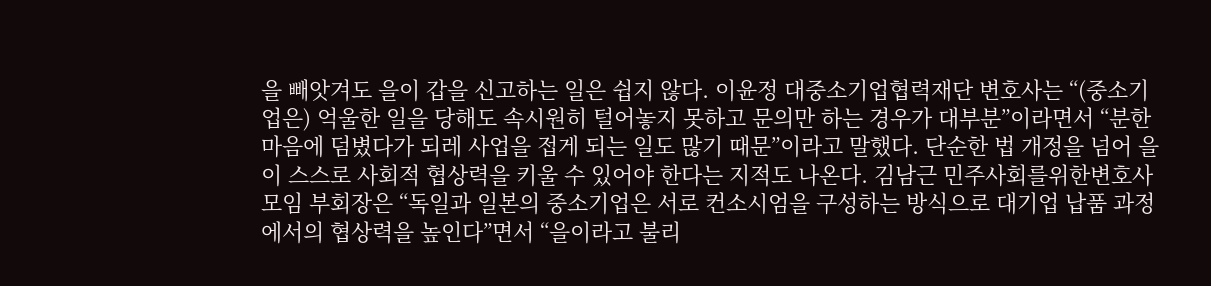을 빼앗겨도 을이 갑을 신고하는 일은 쉽지 않다. 이윤정 대중소기업협력재단 변호사는 “(중소기업은) 억울한 일을 당해도 속시원히 털어놓지 못하고 문의만 하는 경우가 대부분”이라면서 “분한 마음에 덤볐다가 되레 사업을 접게 되는 일도 많기 때문”이라고 말했다. 단순한 법 개정을 넘어 을이 스스로 사회적 협상력을 키울 수 있어야 한다는 지적도 나온다. 김남근 민주사회를위한변호사모임 부회장은 “독일과 일본의 중소기업은 서로 컨소시엄을 구성하는 방식으로 대기업 납품 과정에서의 협상력을 높인다”면서 “을이라고 불리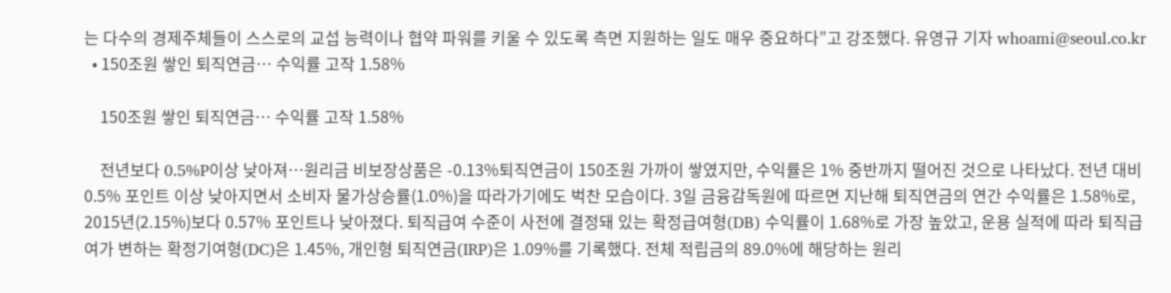는 다수의 경제주체들이 스스로의 교섭 능력이나 협약 파워를 키울 수 있도록 측면 지원하는 일도 매우 중요하다”고 강조했다. 유영규 기자 whoami@seoul.co.kr
  • 150조원 쌓인 퇴직연금… 수익률 고작 1.58%

    150조원 쌓인 퇴직연금… 수익률 고작 1.58%

    전년보다 0.5%P이상 낮아져…원리금 비보장상품은 -0.13%퇴직연금이 150조원 가까이 쌓였지만, 수익률은 1% 중반까지 떨어진 것으로 나타났다. 전년 대비 0.5% 포인트 이상 낮아지면서 소비자 물가상승률(1.0%)을 따라가기에도 벅찬 모습이다. 3일 금융감독원에 따르면 지난해 퇴직연금의 연간 수익률은 1.58%로, 2015년(2.15%)보다 0.57% 포인트나 낮아졌다. 퇴직급여 수준이 사전에 결정돼 있는 확정급여형(DB) 수익률이 1.68%로 가장 높았고, 운용 실적에 따라 퇴직급여가 변하는 확정기여형(DC)은 1.45%, 개인형 퇴직연금(IRP)은 1.09%를 기록했다. 전체 적립금의 89.0%에 해당하는 원리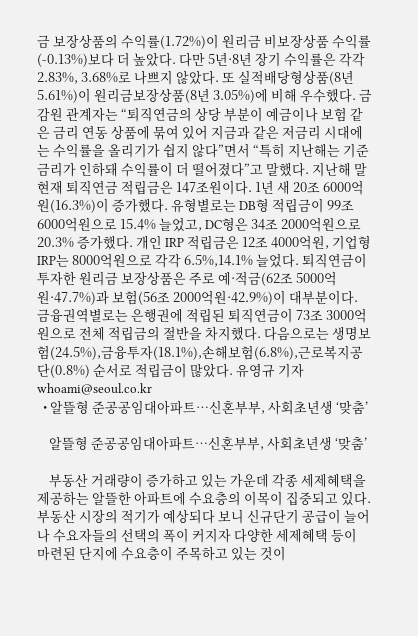금 보장상품의 수익률(1.72%)이 원리금 비보장상품 수익률(-0.13%)보다 더 높았다. 다만 5년·8년 장기 수익률은 각각 2.83%, 3.68%로 나쁘지 않았다. 또 실적배당형상품(8년 5.61%)이 원리금보장상품(8년 3.05%)에 비해 우수했다. 금감원 관계자는 “퇴직연금의 상당 부분이 예금이나 보험 같은 금리 연동 상품에 묶여 있어 지금과 같은 저금리 시대에는 수익률을 올리기가 쉽지 않다”면서 “특히 지난해는 기준금리가 인하돼 수익률이 더 떨어졌다”고 말했다. 지난해 말 현재 퇴직연금 적립금은 147조원이다. 1년 새 20조 6000억원(16.3%)이 증가했다. 유형별로는 DB형 적립금이 99조 6000억원으로 15.4% 늘었고, DC형은 34조 2000억원으로 20.3% 증가했다. 개인 IRP 적립금은 12조 4000억원, 기업형 IRP는 8000억원으로 각각 6.5%,14.1% 늘었다. 퇴직연금이 투자한 원리금 보장상품은 주로 예·적금(62조 5000억원·47.7%)과 보험(56조 2000억원·42.9%)이 대부분이다. 금융권역별로는 은행권에 적립된 퇴직연금이 73조 3000억원으로 전체 적립금의 절반을 차지했다. 다음으로는 생명보험(24.5%),금융투자(18.1%),손해보험(6.8%),근로복지공단(0.8%) 순서로 적립금이 많았다. 유영규 기자 whoami@seoul.co.kr
  • 알뜰형 준공공임대아파트…신혼부부, 사회초년생 ‘맞춤’

    알뜰형 준공공임대아파트…신혼부부, 사회초년생 ‘맞춤’

    부동산 거래량이 증가하고 있는 가운데 각종 세제혜택을 제공하는 알뜰한 아파트에 수요층의 이목이 집중되고 있다. 부동산 시장의 적기가 예상되다 보니 신규단기 공급이 늘어나 수요자들의 선택의 폭이 커지자 다양한 세제혜택 등이 마련된 단지에 수요층이 주목하고 있는 것이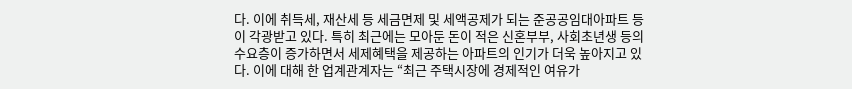다. 이에 취득세, 재산세 등 세금면제 및 세액공제가 되는 준공공임대아파트 등이 각광받고 있다. 특히 최근에는 모아둔 돈이 적은 신혼부부, 사회초년생 등의 수요층이 증가하면서 세제혜택을 제공하는 아파트의 인기가 더욱 높아지고 있다. 이에 대해 한 업계관계자는 “최근 주택시장에 경제적인 여유가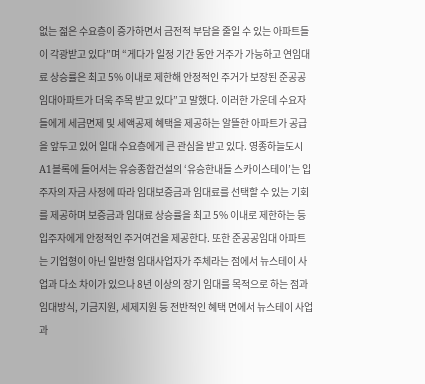없는 젊은 수요층이 증가하면서 금전적 부담을 줄일 수 있는 아파트들이 각광받고 있다”며 “게다가 일정 기간 동안 거주가 가능하고 연임대료 상승률은 최고 5% 이내로 제한해 안정적인 주거가 보장된 준공공임대아파트가 더욱 주목 받고 있다”고 말했다. 이러한 가운데 수요자들에게 세금면제 및 세액공제 혜택을 제공하는 알뜰한 아파트가 공급을 앞두고 있어 일대 수요층에게 큰 관심을 받고 있다. 영종하늘도시 A1블록에 들어서는 유승종합건설의 ‘유승한내들 스카이스테이’는 입주자의 자금 사정에 따라 임대보증금과 임대료를 선택할 수 있는 기회를 제공하며 보증금과 임대료 상승률을 최고 5% 이내로 제한하는 등 입주자에게 안정적인 주거여건을 제공한다. 또한 준공공임대 아파트는 기업형이 아닌 일반형 임대사업자가 주체라는 점에서 뉴스테이 사업과 다소 차이가 있으나 8년 이상의 장기 임대를 목적으로 하는 점과 임대방식, 기금지원, 세제지원 등 전반적인 혜택 면에서 뉴스테이 사업과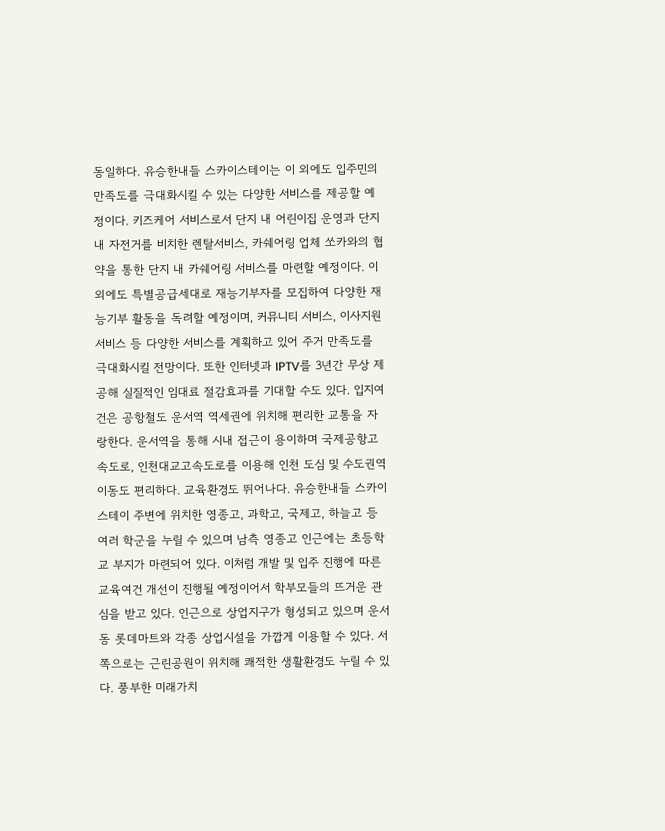동일하다. 유승한내들 스카이스테이는 이 외에도 입주민의 만족도를 극대화시킬 수 있는 다양한 서비스를 제공할 예정이다. 키즈케어 서비스로서 단지 내 어린이집 운영과 단지 내 자전거를 비치한 렌탈서비스, 카쉐어링 업체 쏘카와의 협약을 통한 단지 내 카쉐어링 서비스를 마련할 예정이다. 이 외에도 특별공급세대로 재능기부자를 모집하여 다양한 재능기부 활동을 독려할 예정이며, 커뮤니티 서비스, 이사지원 서비스 등 다양한 서비스를 계획하고 있어 주거 만족도를 극대화시킬 전망이다. 또한 인터넷과 IPTV를 3년간 무상 제공해 실질적인 임대료 절감효과를 기대할 수도 있다. 입지여건은 공항철도 운서역 역세권에 위치해 편리한 교통을 자랑한다. 운서역을 통해 시내 접근이 용이하며 국제공항고속도로, 인천대교고속도로를 이용해 인천 도심 및 수도권역 이동도 편리하다. 교육환경도 뛰어나다. 유승한내들 스카이스테이 주변에 위치한 영종고, 과학고, 국제고, 하늘고 등 여러 학군을 누릴 수 있으며 남측 영종고 인근에는 초등학교 부지가 마련되어 있다. 이처럼 개발 및 입주 진행에 따른 교육여건 개선이 진행될 예정이어서 학부모들의 뜨거운 관심을 받고 있다. 인근으로 상업지구가 형성되고 있으며 운서동 롯데마트와 각종 상업시설을 가깝게 이용할 수 있다. 서쪽으로는 근린공원이 위치해 쾌적한 생활환경도 누릴 수 있다. 풍부한 미래가치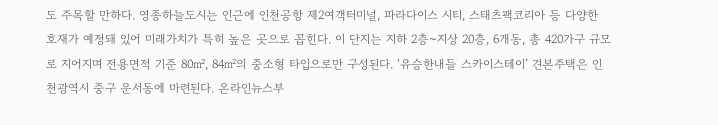도 주목할 만하다. 영종하늘도시는 인근에 인천공항 제2여객터미널, 파라다이스 시티, 스태츠팩코리아 등 다양한 호재가 예정돼 있어 미래가치가 특히 높은 곳으로 꼽힌다. 이 단지는 지하 2층~지상 20층, 6개동, 총 420가구 규모로 지어지며 전용면적 기준 80㎡, 84㎡의 중소형 타입으로만 구성된다. ‘유승한내들 스카이스테이’ 견본주택은 인천광역시 중구 운서동에 마련된다. 온라인뉴스부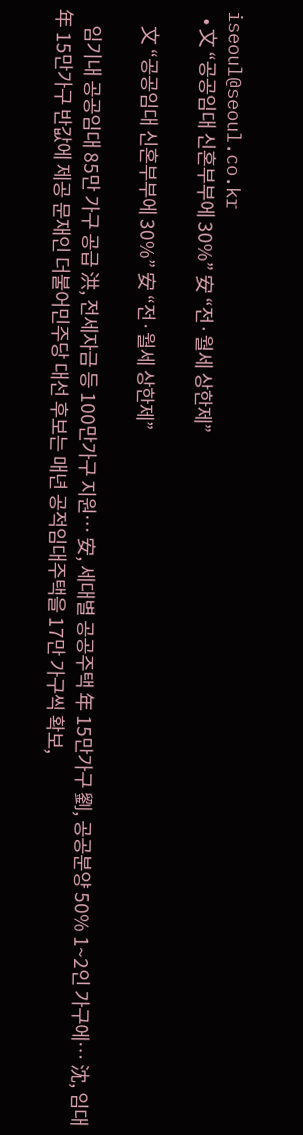iseoul@seoul.co.kr
  • 文 “공공임대 신혼부부에 30%” 安 “전·월세 상한제”

    文 “공공임대 신혼부부에 30%” 安 “전·월세 상한제”

    임기내 공공임대 85만 가구 공급 洪, 전세자금 등 100만가구 지원… 安, 세대별 공공주택 年 15만가구 劉, 공공분양 50% 1~2인 가구에… 沈, 임대 年 15만가구 반값에 제공 문재인 더불어민주당 대선 후보는 매년 공적임대주택을 17만 가구씩 확보,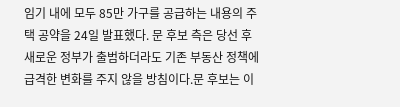임기 내에 모두 85만 가구를 공급하는 내용의 주택 공약을 24일 발표했다. 문 후보 측은 당선 후 새로운 정부가 출범하더라도 기존 부동산 정책에 급격한 변화를 주지 않을 방침이다.문 후보는 이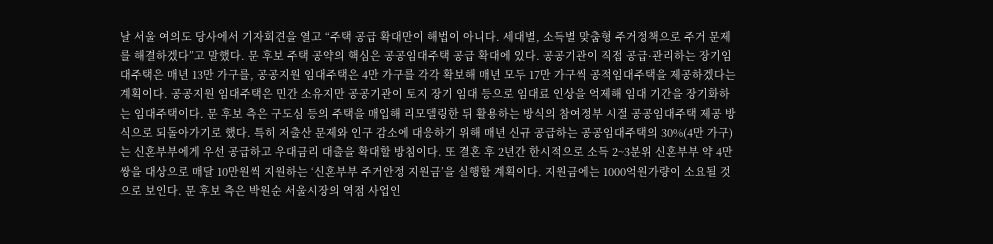날 서울 여의도 당사에서 기자회견을 열고 “주택 공급 확대만이 해법이 아니다. 세대별, 소득별 맞춤형 주거정책으로 주거 문제를 해결하겠다”고 말했다. 문 후보 주택 공약의 핵심은 공공임대주택 공급 확대에 있다. 공공기관이 직접 공급·관리하는 장기임대주택은 매년 13만 가구를, 공공지원 임대주택은 4만 가구를 각각 확보해 매년 모두 17만 가구씩 공적임대주택을 제공하겠다는 계획이다. 공공지원 임대주택은 민간 소유지만 공공기관이 토지 장기 임대 등으로 임대료 인상을 억제해 임대 기간을 장기화하는 임대주택이다. 문 후보 측은 구도심 등의 주택을 매입해 리모델링한 뒤 활용하는 방식의 참여정부 시절 공공임대주택 제공 방식으로 되돌아가기로 했다. 특히 저출산 문제와 인구 감소에 대응하기 위해 매년 신규 공급하는 공공임대주택의 30%(4만 가구)는 신혼부부에게 우선 공급하고 우대금리 대출을 확대할 방침이다. 또 결혼 후 2년간 한시적으로 소득 2~3분위 신혼부부 약 4만쌍을 대상으로 매달 10만원씩 지원하는 ‘신혼부부 주거안정 지원금’을 실행할 계획이다. 지원금에는 1000억원가량이 소요될 것으로 보인다. 문 후보 측은 박원순 서울시장의 역점 사업인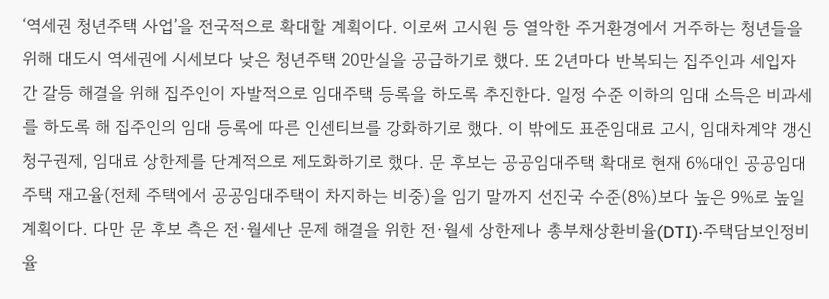‘역세권 청년주택 사업’을 전국적으로 확대할 계획이다. 이로써 고시원 등 열악한 주거환경에서 거주하는 청년들을 위해 대도시 역세권에 시세보다 낮은 청년주택 20만실을 공급하기로 했다. 또 2년마다 반복되는 집주인과 세입자 간 갈등 해결을 위해 집주인이 자발적으로 임대주택 등록을 하도록 추진한다. 일정 수준 이하의 임대 소득은 비과세를 하도록 해 집주인의 임대 등록에 따른 인센티브를 강화하기로 했다. 이 밖에도 표준임대료 고시, 임대차계약 갱신청구권제, 임대료 상한제를 단계적으로 제도화하기로 했다. 문 후보는 공공임대주택 확대로 현재 6%대인 공공임대주택 재고율(전체 주택에서 공공임대주택이 차지하는 비중)을 임기 말까지 선진국 수준(8%)보다 높은 9%로 높일 계획이다. 다만 문 후보 측은 전·월세난 문제 해결을 위한 전·월세 상한제나 총부채상환비율(DTI)·주택담보인정비율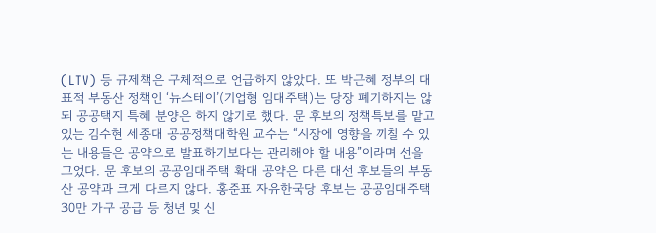(LTV) 등 규제책은 구체적으로 언급하지 않았다. 또 박근혜 정부의 대표적 부동산 정책인 ‘뉴스테이’(기업형 임대주택)는 당장 폐기하지는 않되 공공택지 특혜 분양은 하지 않기로 했다. 문 후보의 정책특보를 맡고 있는 김수현 세종대 공공정책대학원 교수는 “시장에 영향을 끼칠 수 있는 내용들은 공약으로 발표하기보다는 관리해야 할 내용”이라며 선을 그었다. 문 후보의 공공임대주택 확대 공약은 다른 대선 후보들의 부동산 공약과 크게 다르지 않다. 홍준표 자유한국당 후보는 공공임대주택 30만 가구 공급 등 청년 및 신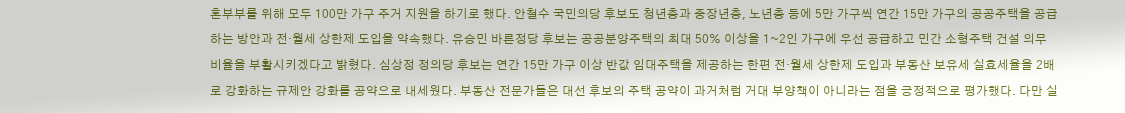혼부부를 위해 모두 100만 가구 주거 지원을 하기로 했다. 안철수 국민의당 후보도 청년층과 중장년층, 노년층 등에 5만 가구씩 연간 15만 가구의 공공주택을 공급하는 방안과 전·월세 상한제 도입을 약속했다. 유승민 바른정당 후보는 공공분양주택의 최대 50% 이상을 1~2인 가구에 우선 공급하고 민간 소형주택 건설 의무 비율을 부활시키겠다고 밝혔다. 심상정 정의당 후보는 연간 15만 가구 이상 반값 임대주택을 제공하는 한편 전·월세 상한제 도입과 부동산 보유세 실효세율을 2배로 강화하는 규제안 강화를 공약으로 내세웠다. 부동산 전문가들은 대선 후보의 주택 공약이 과거처럼 거대 부양책이 아니라는 점을 긍정적으로 평가했다. 다만 실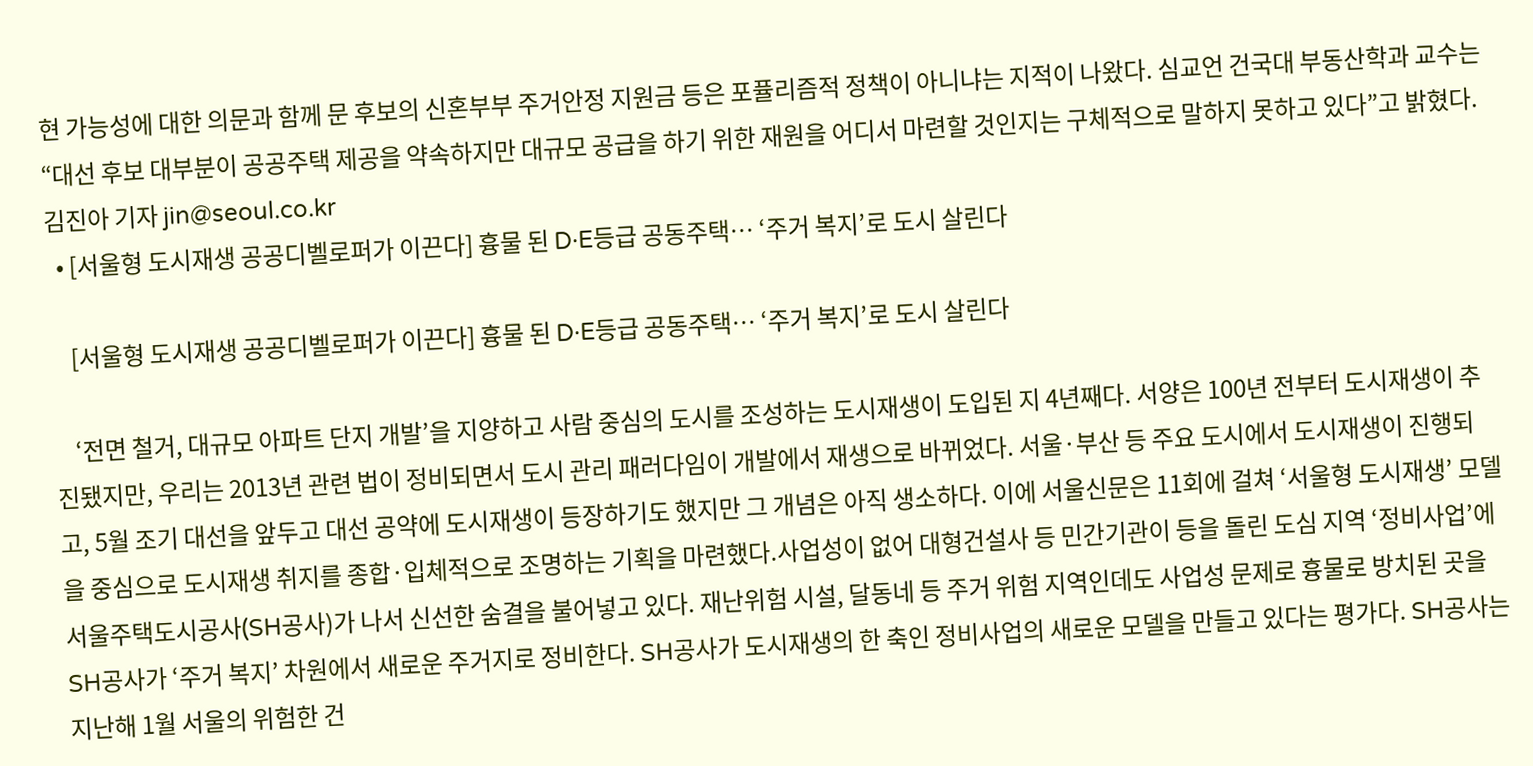현 가능성에 대한 의문과 함께 문 후보의 신혼부부 주거안정 지원금 등은 포퓰리즘적 정책이 아니냐는 지적이 나왔다. 심교언 건국대 부동산학과 교수는 “대선 후보 대부분이 공공주택 제공을 약속하지만 대규모 공급을 하기 위한 재원을 어디서 마련할 것인지는 구체적으로 말하지 못하고 있다”고 밝혔다. 김진아 기자 jin@seoul.co.kr
  • [서울형 도시재생 공공디벨로퍼가 이끈다] 흉물 된 D·E등급 공동주택… ‘주거 복지’로 도시 살린다

    [서울형 도시재생 공공디벨로퍼가 이끈다] 흉물 된 D·E등급 공동주택… ‘주거 복지’로 도시 살린다

    ‘전면 철거, 대규모 아파트 단지 개발’을 지양하고 사람 중심의 도시를 조성하는 도시재생이 도입된 지 4년째다. 서양은 100년 전부터 도시재생이 추진됐지만, 우리는 2013년 관련 법이 정비되면서 도시 관리 패러다임이 개발에서 재생으로 바뀌었다. 서울·부산 등 주요 도시에서 도시재생이 진행되고, 5월 조기 대선을 앞두고 대선 공약에 도시재생이 등장하기도 했지만 그 개념은 아직 생소하다. 이에 서울신문은 11회에 걸쳐 ‘서울형 도시재생’ 모델을 중심으로 도시재생 취지를 종합·입체적으로 조명하는 기획을 마련했다.사업성이 없어 대형건설사 등 민간기관이 등을 돌린 도심 지역 ‘정비사업’에 서울주택도시공사(SH공사)가 나서 신선한 숨결을 불어넣고 있다. 재난위험 시설, 달동네 등 주거 위험 지역인데도 사업성 문제로 흉물로 방치된 곳을 SH공사가 ‘주거 복지’ 차원에서 새로운 주거지로 정비한다. SH공사가 도시재생의 한 축인 정비사업의 새로운 모델을 만들고 있다는 평가다. SH공사는 지난해 1월 서울의 위험한 건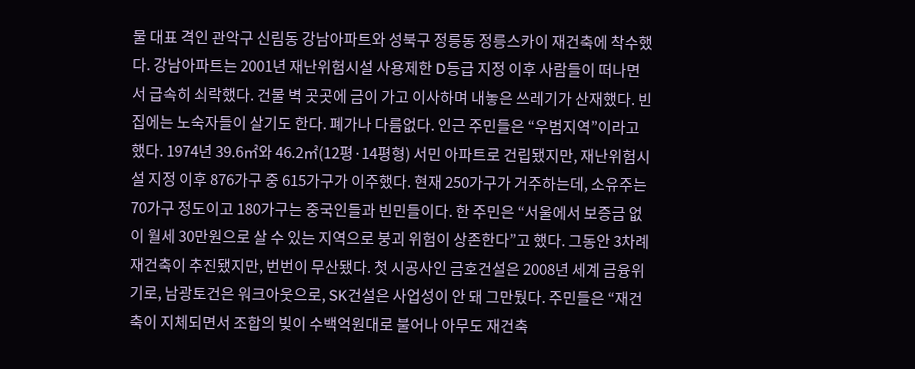물 대표 격인 관악구 신림동 강남아파트와 성북구 정릉동 정릉스카이 재건축에 착수했다. 강남아파트는 2001년 재난위험시설 사용제한 D등급 지정 이후 사람들이 떠나면서 급속히 쇠락했다. 건물 벽 곳곳에 금이 가고 이사하며 내놓은 쓰레기가 산재했다. 빈집에는 노숙자들이 살기도 한다. 폐가나 다름없다. 인근 주민들은 “우범지역”이라고 했다. 1974년 39.6㎡와 46.2㎡(12평·14평형) 서민 아파트로 건립됐지만, 재난위험시설 지정 이후 876가구 중 615가구가 이주했다. 현재 250가구가 거주하는데, 소유주는 70가구 정도이고 180가구는 중국인들과 빈민들이다. 한 주민은 “서울에서 보증금 없이 월세 30만원으로 살 수 있는 지역으로 붕괴 위험이 상존한다”고 했다. 그동안 3차례 재건축이 추진됐지만, 번번이 무산됐다. 첫 시공사인 금호건설은 2008년 세계 금융위기로, 남광토건은 워크아웃으로, SK건설은 사업성이 안 돼 그만뒀다. 주민들은 “재건축이 지체되면서 조합의 빚이 수백억원대로 불어나 아무도 재건축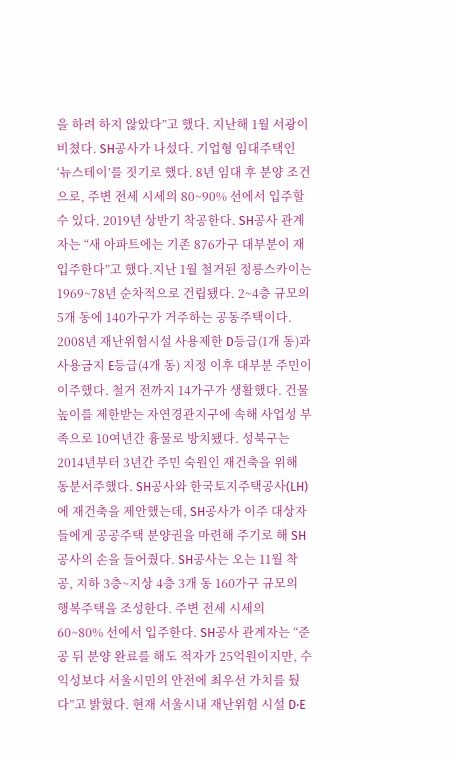을 하려 하지 않았다”고 했다. 지난해 1월 서광이 비쳤다. SH공사가 나섰다. 기업형 임대주택인 ‘뉴스테이’를 짓기로 했다. 8년 임대 후 분양 조건으로, 주변 전세 시세의 80~90% 선에서 입주할 수 있다. 2019년 상반기 착공한다. SH공사 관계자는 “새 아파트에는 기존 876가구 대부분이 재입주한다”고 했다.지난 1월 철거된 정릉스카이는 1969~78년 순차적으로 건립됐다. 2~4층 규모의 5개 동에 140가구가 거주하는 공동주택이다. 2008년 재난위험시설 사용제한 D등급(1개 동)과 사용금지 E등급(4개 동) 지정 이후 대부분 주민이 이주했다. 철거 전까지 14가구가 생활했다. 건물 높이를 제한받는 자연경관지구에 속해 사업성 부족으로 10여년간 흉물로 방치됐다. 성북구는 2014년부터 3년간 주민 숙원인 재건축을 위해 동분서주했다. SH공사와 한국토지주택공사(LH)에 재건축을 제안했는데, SH공사가 이주 대상자들에게 공공주택 분양권을 마련해 주기로 해 SH공사의 손을 들어줬다. SH공사는 오는 11월 착공, 지하 3층~지상 4층 3개 동 160가구 규모의 행복주택을 조성한다. 주변 전세 시세의 60~80% 선에서 입주한다. SH공사 관계자는 “준공 뒤 분양 완료를 해도 적자가 25억원이지만, 수익성보다 서울시민의 안전에 최우선 가치를 뒀다”고 밝혔다. 현재 서울시내 재난위험 시설 D·E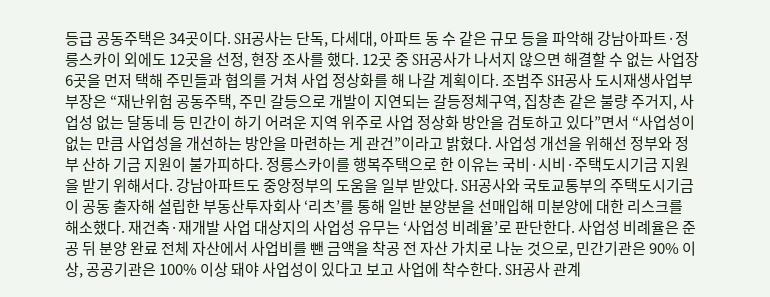등급 공동주택은 34곳이다. SH공사는 단독, 다세대, 아파트 동 수 같은 규모 등을 파악해 강남아파트·정릉스카이 외에도 12곳을 선정, 현장 조사를 했다. 12곳 중 SH공사가 나서지 않으면 해결할 수 없는 사업장 6곳을 먼저 택해 주민들과 협의를 거쳐 사업 정상화를 해 나갈 계획이다. 조범주 SH공사 도시재생사업부 부장은 “재난위험 공동주택, 주민 갈등으로 개발이 지연되는 갈등정체구역, 집창촌 같은 불량 주거지, 사업성 없는 달동네 등 민간이 하기 어려운 지역 위주로 사업 정상화 방안을 검토하고 있다”면서 “사업성이 없는 만큼 사업성을 개선하는 방안을 마련하는 게 관건”이라고 밝혔다. 사업성 개선을 위해선 정부와 정부 산하 기금 지원이 불가피하다. 정릉스카이를 행복주택으로 한 이유는 국비·시비·주택도시기금 지원을 받기 위해서다. 강남아파트도 중앙정부의 도움을 일부 받았다. SH공사와 국토교통부의 주택도시기금이 공동 출자해 설립한 부동산투자회사 ‘리츠’를 통해 일반 분양분을 선매입해 미분양에 대한 리스크를 해소했다. 재건축·재개발 사업 대상지의 사업성 유무는 ‘사업성 비례율’로 판단한다. 사업성 비례율은 준공 뒤 분양 완료 전체 자산에서 사업비를 뺀 금액을 착공 전 자산 가치로 나눈 것으로, 민간기관은 90% 이상, 공공기관은 100% 이상 돼야 사업성이 있다고 보고 사업에 착수한다. SH공사 관계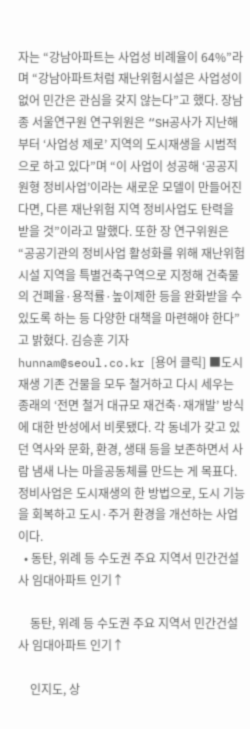자는 “강남아파트는 사업성 비례율이 64%”라며 “강남아파트처럼 재난위험시설은 사업성이 없어 민간은 관심을 갖지 않는다”고 했다. 장남종 서울연구원 연구위원은 “SH공사가 지난해부터 ‘사업성 제로’ 지역의 도시재생을 시범적으로 하고 있다”며 “이 사업이 성공해 ‘공공지원형 정비사업’이라는 새로운 모델이 만들어진다면, 다른 재난위험 지역 정비사업도 탄력을 받을 것”이라고 말했다. 또한 장 연구위원은 “공공기관의 정비사업 활성화를 위해 재난위험시설 지역을 특별건축구역으로 지정해 건축물의 건폐율·용적률·높이제한 등을 완화받을 수 있도록 하는 등 다양한 대책을 마련해야 한다”고 밝혔다. 김승훈 기자 hunnam@seoul.co.kr [용어 클릭] ■도시재생 기존 건물을 모두 철거하고 다시 세우는 종래의 ‘전면 철거 대규모 재건축·재개발’ 방식에 대한 반성에서 비롯됐다. 각 동네가 갖고 있던 역사와 문화, 환경, 생태 등을 보존하면서 사람 냄새 나는 마을공동체를 만드는 게 목표다. 정비사업은 도시재생의 한 방법으로, 도시 기능을 회복하고 도시·주거 환경을 개선하는 사업이다.
  • 동탄, 위례 등 수도권 주요 지역서 민간건설사 임대아파트 인기↑

    동탄, 위례 등 수도권 주요 지역서 민간건설사 임대아파트 인기↑

    인지도, 상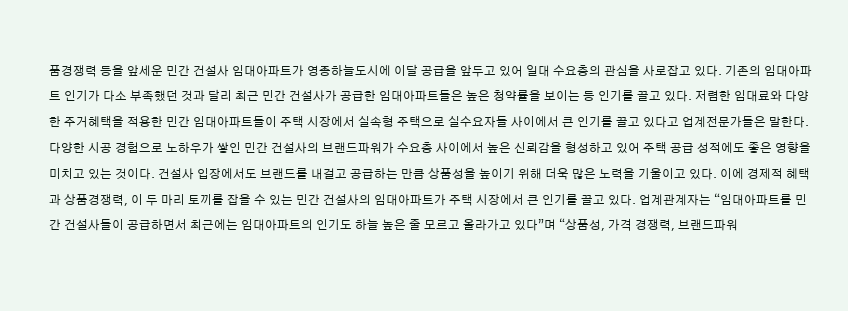품경쟁력 등을 앞세운 민간 건설사 임대아파트가 영종하늘도시에 이달 공급을 앞두고 있어 일대 수요층의 관심을 사로잡고 있다. 기존의 임대아파트 인기가 다소 부족했던 것과 달리 최근 민간 건설사가 공급한 임대아파트들은 높은 청약률을 보이는 등 인기를 끌고 있다. 저렴한 임대료와 다양한 주거혜택을 적용한 민간 임대아파트들이 주택 시장에서 실속형 주택으로 실수요자들 사이에서 큰 인기를 끌고 있다고 업계전문가들은 말한다. 다양한 시공 경험으로 노하우가 쌓인 민간 건설사의 브랜드파워가 수요층 사이에서 높은 신뢰감을 형성하고 있어 주택 공급 성적에도 좋은 영향을 미치고 있는 것이다. 건설사 입장에서도 브랜드를 내걸고 공급하는 만큼 상품성을 높이기 위해 더욱 많은 노력을 기울이고 있다. 이에 경제적 혜택과 상품경쟁력, 이 두 마리 토끼를 잡을 수 있는 민간 건설사의 임대아파트가 주택 시장에서 큰 인기를 끌고 있다. 업계관계자는 “임대아파트를 민간 건설사들이 공급하면서 최근에는 임대아파트의 인기도 하늘 높은 줄 모르고 올라가고 있다”며 “상품성, 가격 경쟁력, 브랜드파워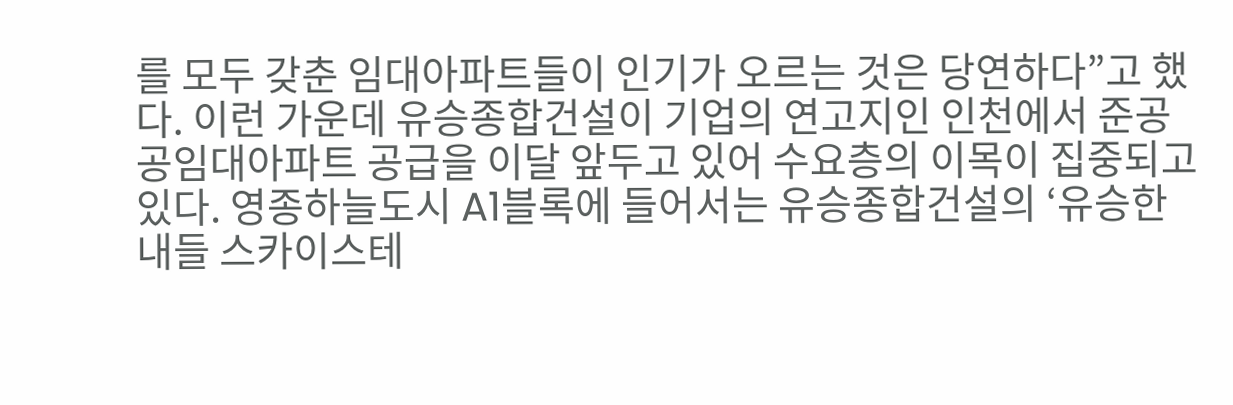를 모두 갖춘 임대아파트들이 인기가 오르는 것은 당연하다”고 했다. 이런 가운데 유승종합건설이 기업의 연고지인 인천에서 준공공임대아파트 공급을 이달 앞두고 있어 수요층의 이목이 집중되고 있다. 영종하늘도시 A1블록에 들어서는 유승종합건설의 ‘유승한내들 스카이스테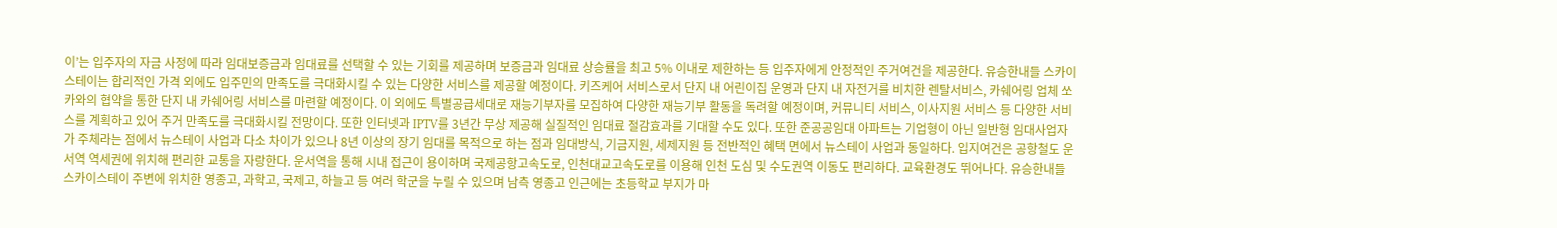이’는 입주자의 자금 사정에 따라 임대보증금과 임대료를 선택할 수 있는 기회를 제공하며 보증금과 임대료 상승률을 최고 5% 이내로 제한하는 등 입주자에게 안정적인 주거여건을 제공한다. 유승한내들 스카이스테이는 합리적인 가격 외에도 입주민의 만족도를 극대화시킬 수 있는 다양한 서비스를 제공할 예정이다. 키즈케어 서비스로서 단지 내 어린이집 운영과 단지 내 자전거를 비치한 렌탈서비스, 카쉐어링 업체 쏘카와의 협약을 통한 단지 내 카쉐어링 서비스를 마련할 예정이다. 이 외에도 특별공급세대로 재능기부자를 모집하여 다양한 재능기부 활동을 독려할 예정이며, 커뮤니티 서비스, 이사지원 서비스 등 다양한 서비스를 계획하고 있어 주거 만족도를 극대화시킬 전망이다. 또한 인터넷과 IPTV를 3년간 무상 제공해 실질적인 임대료 절감효과를 기대할 수도 있다. 또한 준공공임대 아파트는 기업형이 아닌 일반형 임대사업자가 주체라는 점에서 뉴스테이 사업과 다소 차이가 있으나 8년 이상의 장기 임대를 목적으로 하는 점과 임대방식, 기금지원, 세제지원 등 전반적인 혜택 면에서 뉴스테이 사업과 동일하다. 입지여건은 공항철도 운서역 역세권에 위치해 편리한 교통을 자랑한다. 운서역을 통해 시내 접근이 용이하며 국제공항고속도로, 인천대교고속도로를 이용해 인천 도심 및 수도권역 이동도 편리하다. 교육환경도 뛰어나다. 유승한내들 스카이스테이 주변에 위치한 영종고, 과학고, 국제고, 하늘고 등 여러 학군을 누릴 수 있으며 남측 영종고 인근에는 초등학교 부지가 마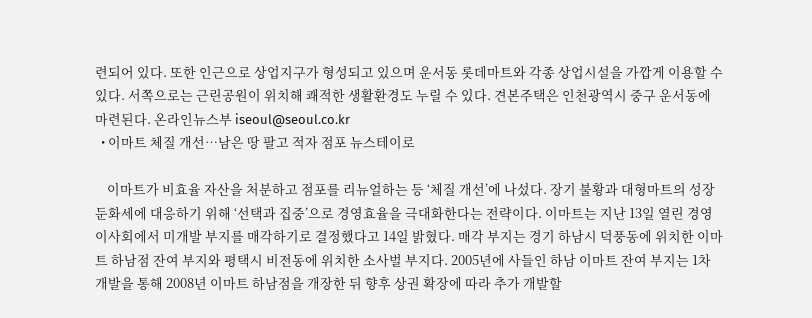련되어 있다. 또한 인근으로 상업지구가 형성되고 있으며 운서동 롯데마트와 각종 상업시설을 가깝게 이용할 수 있다. 서쪽으로는 근린공원이 위치해 쾌적한 생활환경도 누릴 수 있다. 견본주택은 인천광역시 중구 운서동에 마련된다. 온라인뉴스부 iseoul@seoul.co.kr
  • 이마트 체질 개선…남은 땅 팔고 적자 점포 뉴스테이로

    이마트가 비효율 자산을 처분하고 점포를 리뉴얼하는 등 ‘체질 개선’에 나섰다. 장기 불황과 대형마트의 성장 둔화세에 대응하기 위해 ‘선택과 집중’으로 경영효율을 극대화한다는 전략이다. 이마트는 지난 13일 열린 경영이사회에서 미개발 부지를 매각하기로 결정했다고 14일 밝혔다. 매각 부지는 경기 하남시 덕풍동에 위치한 이마트 하남점 잔여 부지와 평택시 비전동에 위치한 소사벌 부지다. 2005년에 사들인 하남 이마트 잔여 부지는 1차 개발을 통해 2008년 이마트 하남점을 개장한 뒤 향후 상권 확장에 따라 추가 개발할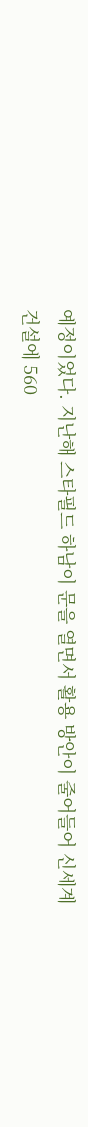예정이었다. 지난해 스타필드 하남이 문을 열면서 활용 방안이 줄어들어 신세계건설에 560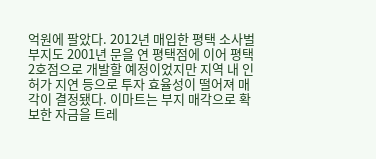억원에 팔았다. 2012년 매입한 평택 소사벌 부지도 2001년 문을 연 평택점에 이어 평택 2호점으로 개발할 예정이었지만 지역 내 인허가 지연 등으로 투자 효율성이 떨어져 매각이 결정됐다. 이마트는 부지 매각으로 확보한 자금을 트레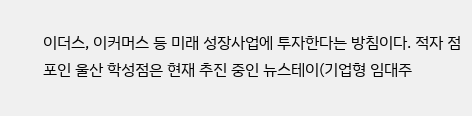이더스, 이커머스 등 미래 성장사업에 투자한다는 방침이다. 적자 점포인 울산 학성점은 현재 추진 중인 뉴스테이(기업형 임대주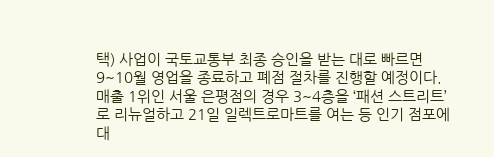택) 사업이 국토교통부 최종 승인을 받는 대로 빠르면 9~10월 영업을 종료하고 폐점 절차를 진행할 예정이다. 매출 1위인 서울 은평점의 경우 3~4층을 ‘패션 스트리트’로 리뉴얼하고 21일 일렉트로마트를 여는 등 인기 점포에 대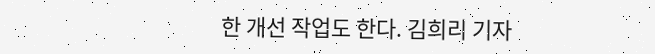한 개선 작업도 한다. 김희리 기자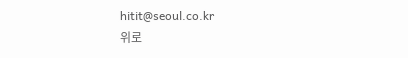hitit@seoul.co.kr
위로